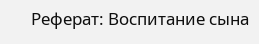Реферат: Воспитание сына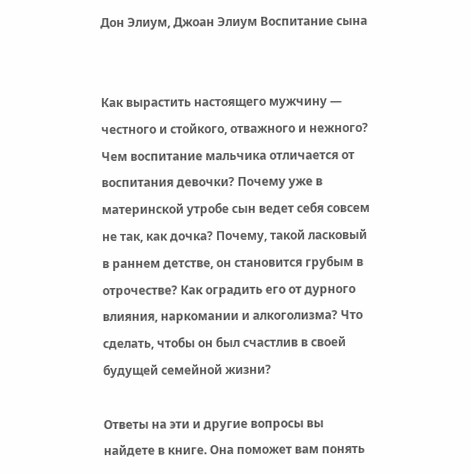Дон Элиум, Джоан Элиум Воспитание сына


Как вырастить настоящего мужчину — честного и стойкого, отважного и нежного? Чем воспитание мальчика отличается от воспитания девочки? Почему уже в материнской утробе сын ведет себя совсем не так, как дочка? Почему, такой ласковый в раннем детстве, он становится грубым в отрочестве? Как оградить его от дурного влияния, наркомании и алкоголизма? Что сделать, чтобы он был счастлив в своей будущей семейной жизни?

Ответы на эти и другие вопросы вы найдете в книге. Она поможет вам понять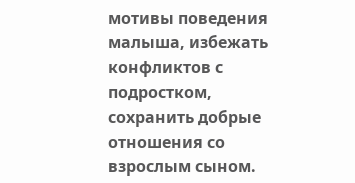мотивы поведения малыша, избежать конфликтов с подростком, сохранить добрые отношения со взрослым сыном.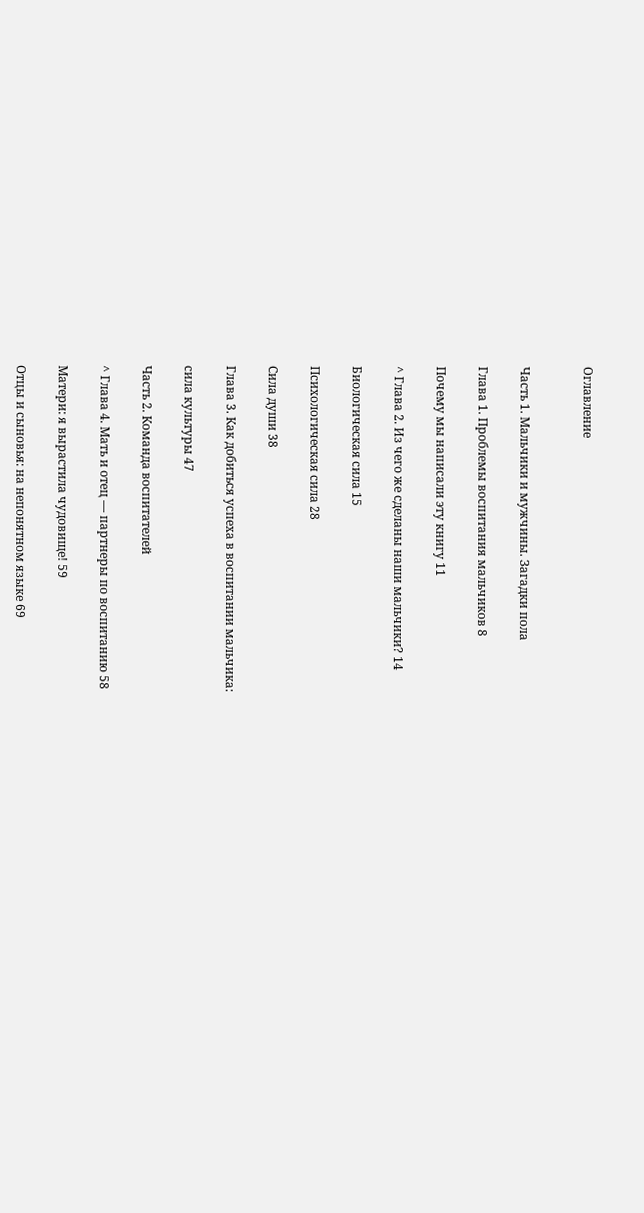Оглавление


Часть 1. Мальчики и мужчины. Загадки пола

Глава 1. Проблемы воспитания мальчиков 8

Почему мы написали эту книгу 11

^ Глава 2. Из чего же сделаны наши мальчики? 14

Биологическая сила 15

Психологическая сила 28

Сила души 38

Глава 3. Как добиться успеха в воспитании мальчика:

сила культуры 47

Часть 2. Команда воспитателей

^ Глава 4. Мать и отец — партнеры по воспитанию 58

Матери: я вырастила чудовище! 59

Отцы и сыновья: на непонятном языке 69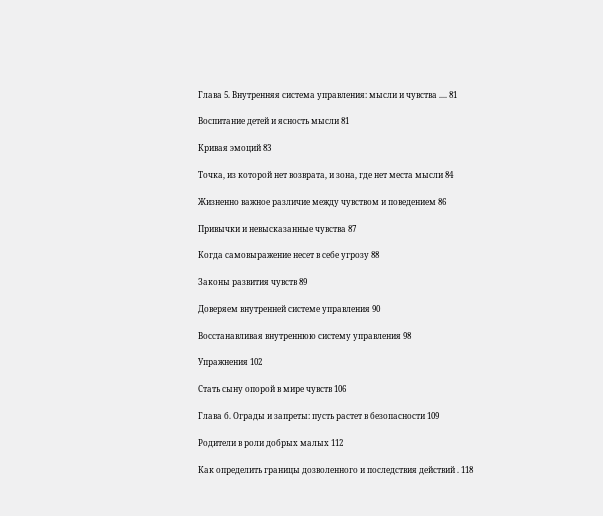Глава 5. Внутренняя система управления: мысли и чувства .... 81

Воспитание детей и ясность мысли 81

Кривая эмоций 83

Точка, из которой нет возврата, и зона, где нет места мысли 84

Жизненно важное различие между чувством и поведением 86

Привычки и невысказанные чувства 87

Когда самовыражение несет в себе угрозу 88

Законы развития чувств 89

Доверяем внутренней системе управления 90

Восстанавливая внутреннюю систему управления 98

Упражнения 102

Стать сыну опорой в мире чувств 106

Глава б. Ограды и запреты: пусть растет в безопасности 109

Родители в роли добрых малых 112

Как определить границы дозволенного и последствия действий . 118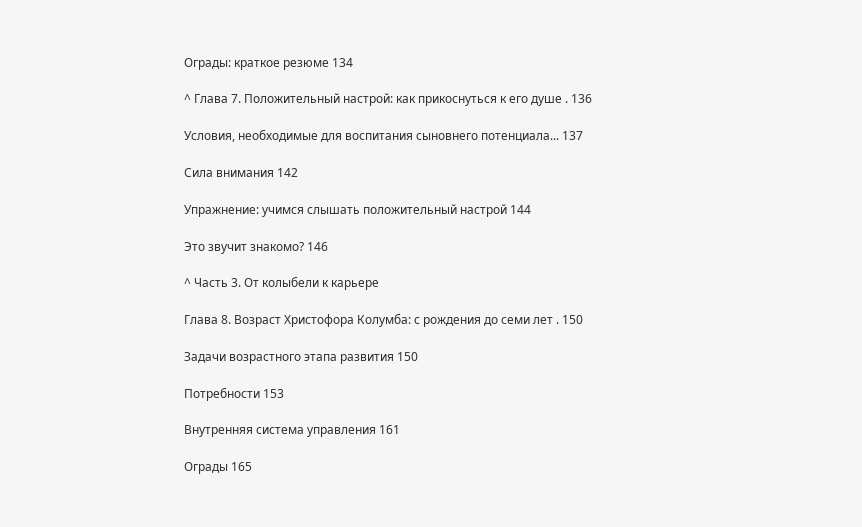Ограды: краткое резюме 134

^ Глава 7. Положительный настрой: как прикоснуться к его душе . 136

Условия, необходимые для воспитания сыновнего потенциала... 137

Сила внимания 142

Упражнение: учимся слышать положительный настрой 144

Это звучит знакомо? 146

^ Часть 3. От колыбели к карьере

Глава 8. Возраст Христофора Колумба: с рождения до семи лет . 150

Задачи возрастного этапа развития 150

Потребности 153

Внутренняя система управления 161

Ограды 165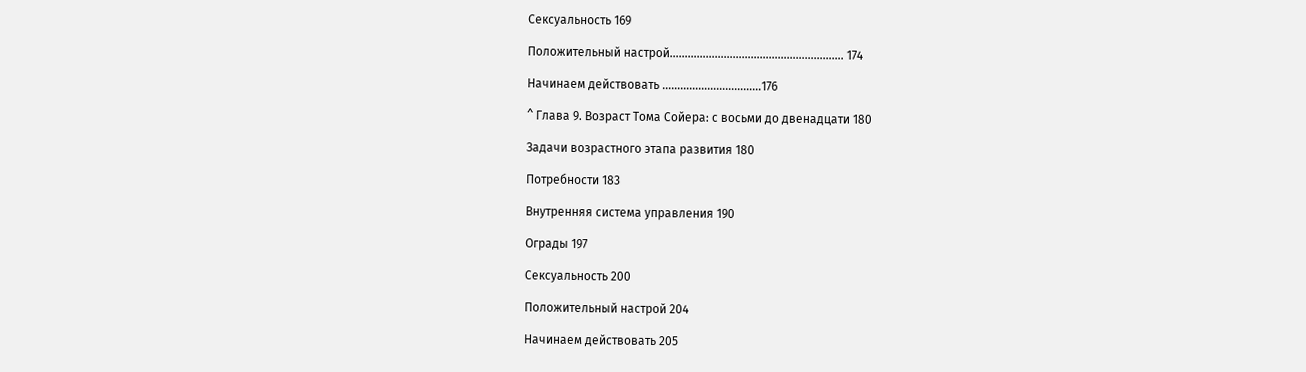Сексуальность 169

Положительный настрой…………………………………………………. 174

Начинаем действовать ……………………………176

^ Глава 9. Возраст Тома Сойера: с восьми до двенадцати 180

Задачи возрастного этапа развития 180

Потребности 183

Внутренняя система управления 190

Ограды 197

Сексуальность 200

Положительный настрой 204

Начинаем действовать 205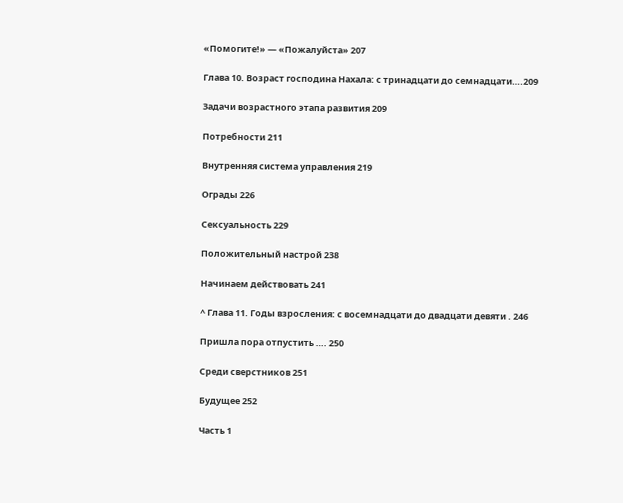«Помогите!» — «Пожалуйста» 207

Глава 10. Возраст господина Нахала: с тринадцати до семнадцати….209

Задачи возрастного этапа развития 209

Потребности 211

Внутренняя система управления 219

Ограды 226

Сексуальность 229

Положительный настрой 238

Начинаем действовать 241

^ Глава 11. Годы взросления: с восемнадцати до двадцати девяти . 246

Пришла пора отпустить …. 250

Среди сверстников 251

Будущее 252

Часть 1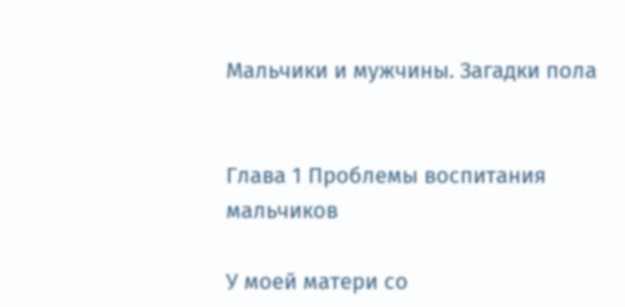Мальчики и мужчины. Загадки пола


Глава 1 Проблемы воспитания мальчиков

У моей матери со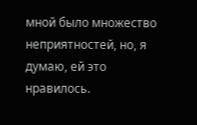мной было множество неприятностей, но, я думаю, ей это нравилось.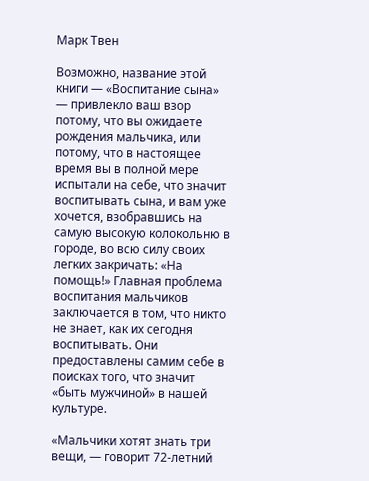Марк Твен

Возможно, название этой книги — «Воспитание сына» — привлекло ваш взор потому, что вы ожидаете рождения мальчика, или потому, что в настоящее время вы в полной мере испытали на себе, что значит воспитывать сына, и вам уже хочется, взобравшись на самую высокую колокольню в городе, во всю силу своих легких закричать: «На помощь!» Главная проблема воспитания мальчиков заключается в том, что никто не знает, как их сегодня воспитывать. Они предоставлены самим себе в поисках того, что значит «быть мужчиной» в нашей культуре.

«Мальчики хотят знать три вещи, — говорит 72-летний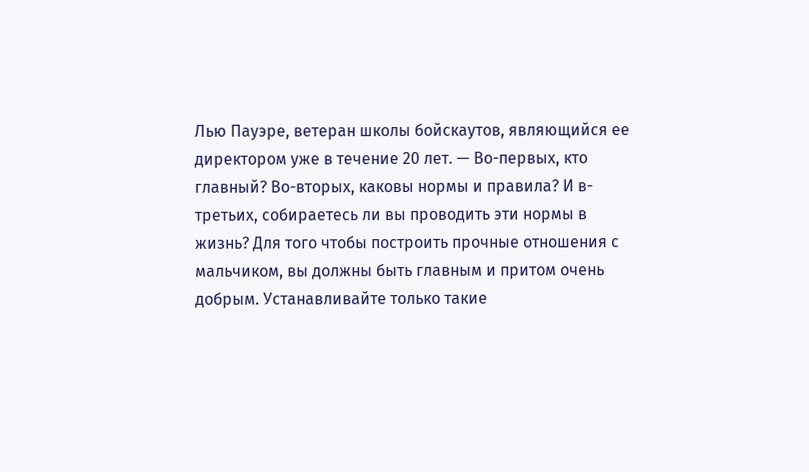Лью Пауэре, ветеран школы бойскаутов, являющийся ее директором уже в течение 20 лет. — Во-первых, кто главный? Во-вторых, каковы нормы и правила? И в-третьих, собираетесь ли вы проводить эти нормы в жизнь? Для того чтобы построить прочные отношения с мальчиком, вы должны быть главным и притом очень добрым. Устанавливайте только такие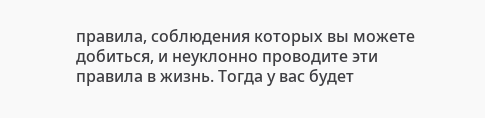правила, соблюдения которых вы можете добиться, и неуклонно проводите эти правила в жизнь. Тогда у вас будет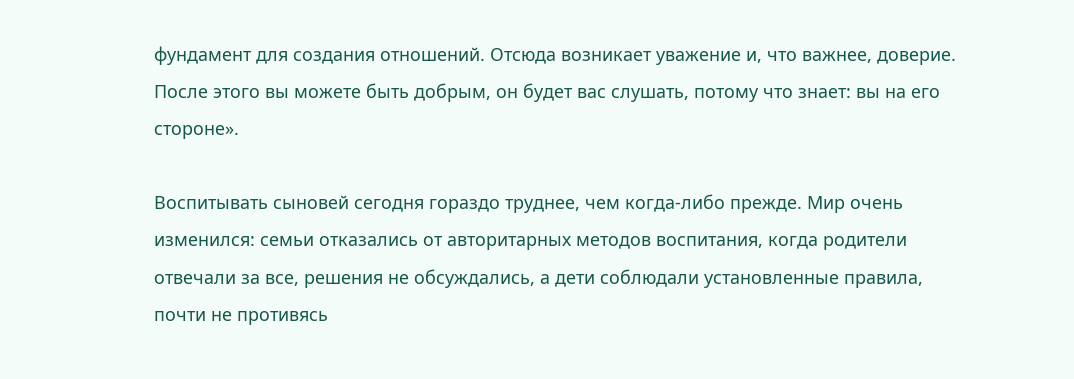фундамент для создания отношений. Отсюда возникает уважение и, что важнее, доверие. После этого вы можете быть добрым, он будет вас слушать, потому что знает: вы на его стороне».

Воспитывать сыновей сегодня гораздо труднее, чем когда-либо прежде. Мир очень изменился: семьи отказались от авторитарных методов воспитания, когда родители отвечали за все, решения не обсуждались, а дети соблюдали установленные правила, почти не противясь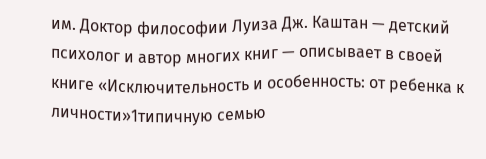им. Доктор философии Луиза Дж. Каштан — детский психолог и автор многих книг — описывает в своей книге «Исключительность и особенность: от ребенка к личности»1типичную семью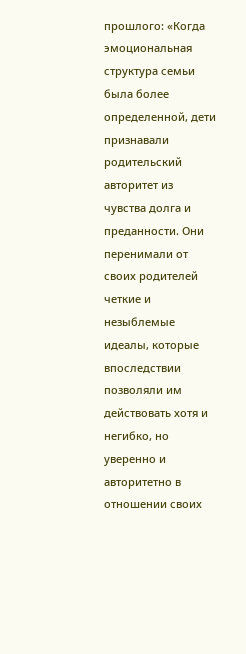прошлого: «Когда эмоциональная структура семьи была более определенной, дети признавали родительский авторитет из чувства долга и преданности. Они перенимали от своих родителей четкие и незыблемые идеалы, которые впоследствии позволяли им действовать хотя и негибко, но уверенно и авторитетно в отношении своих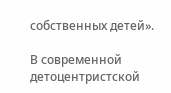собственных детей».

В современной детоцентристской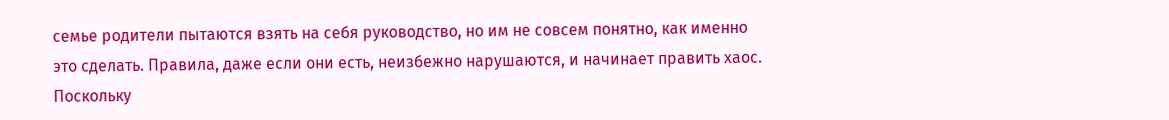семье родители пытаются взять на себя руководство, но им не совсем понятно, как именно это сделать. Правила, даже если они есть, неизбежно нарушаются, и начинает править хаос. Поскольку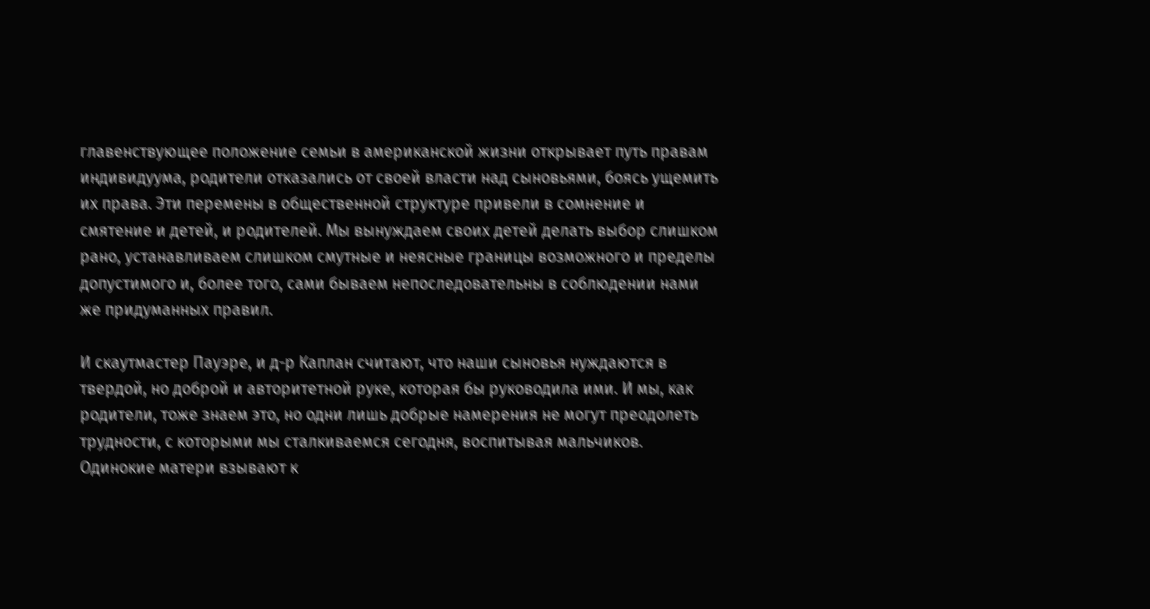главенствующее положение семьи в американской жизни открывает путь правам индивидуума, родители отказались от своей власти над сыновьями, боясь ущемить их права. Эти перемены в общественной структуре привели в сомнение и смятение и детей, и родителей. Мы вынуждаем своих детей делать выбор слишком рано, устанавливаем слишком смутные и неясные границы возможного и пределы допустимого и, более того, сами бываем непоследовательны в соблюдении нами же придуманных правил.

И скаутмастер Пауэре, и д-р Каплан считают, что наши сыновья нуждаются в твердой, но доброй и авторитетной руке, которая бы руководила ими. И мы, как родители, тоже знаем это, но одни лишь добрые намерения не могут преодолеть трудности, с которыми мы сталкиваемся сегодня, воспитывая мальчиков. Одинокие матери взывают к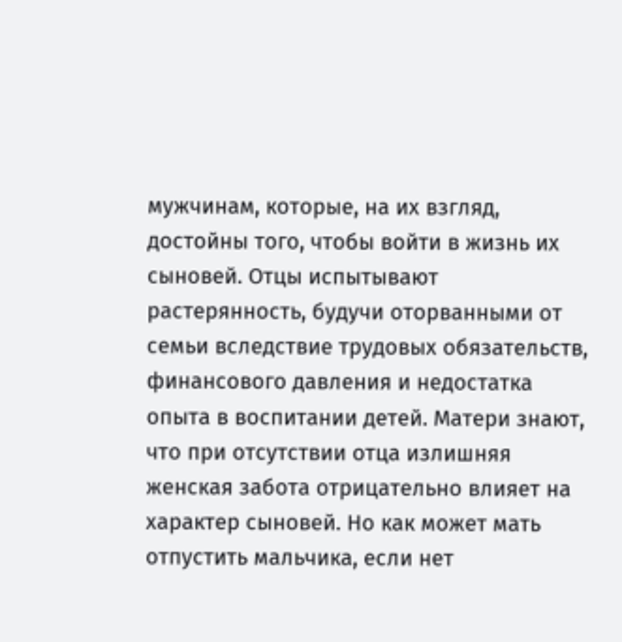мужчинам, которые, на их взгляд, достойны того, чтобы войти в жизнь их сыновей. Отцы испытывают растерянность, будучи оторванными от семьи вследствие трудовых обязательств, финансового давления и недостатка опыта в воспитании детей. Матери знают, что при отсутствии отца излишняя женская забота отрицательно влияет на характер сыновей. Но как может мать отпустить мальчика, если нет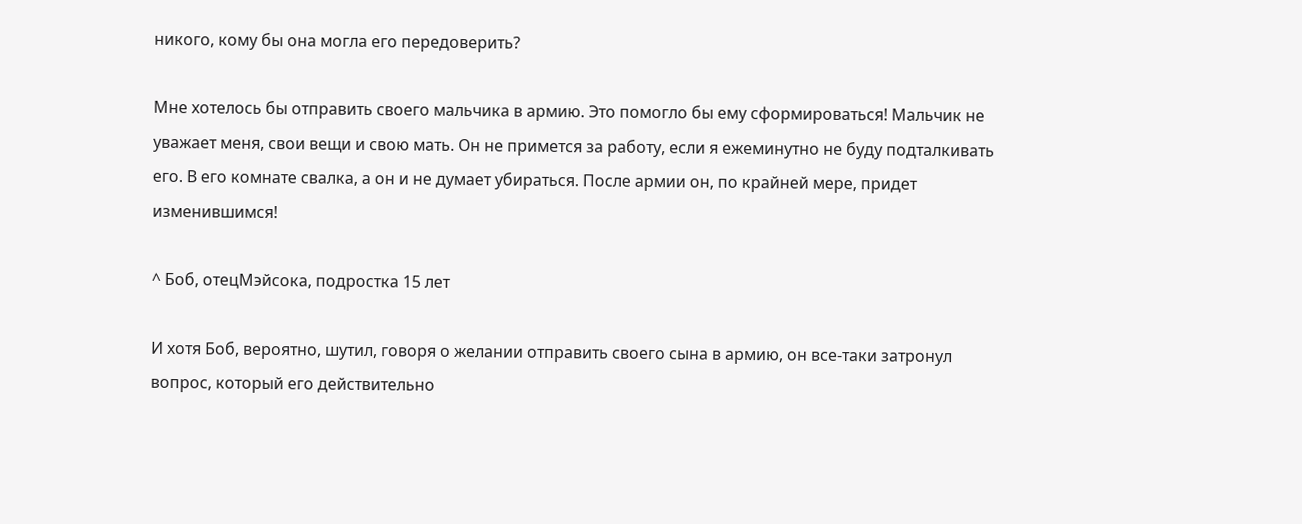никого, кому бы она могла его передоверить?

Мне хотелось бы отправить своего мальчика в армию. Это помогло бы ему сформироваться! Мальчик не уважает меня, свои вещи и свою мать. Он не примется за работу, если я ежеминутно не буду подталкивать его. В его комнате свалка, а он и не думает убираться. После армии он, по крайней мере, придет изменившимся!

^ Боб, отецМэйсока, подростка 15 лет

И хотя Боб, вероятно, шутил, говоря о желании отправить своего сына в армию, он все-таки затронул вопрос, который его действительно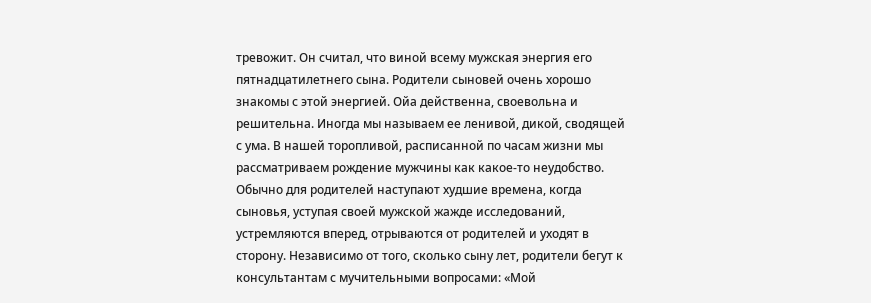тревожит. Он считал, что виной всему мужская энергия его пятнадцатилетнего сына. Родители сыновей очень хорошо знакомы с этой энергией. Ойа действенна, своевольна и решительна. Иногда мы называем ее ленивой, дикой, сводящей с ума. В нашей торопливой, расписанной по часам жизни мы рассматриваем рождение мужчины как какое-то неудобство. Обычно для родителей наступают худшие времена, когда сыновья, уступая своей мужской жажде исследований, устремляются вперед, отрываются от родителей и уходят в сторону. Независимо от того, сколько сыну лет, родители бегут к консультантам с мучительными вопросами: «Мой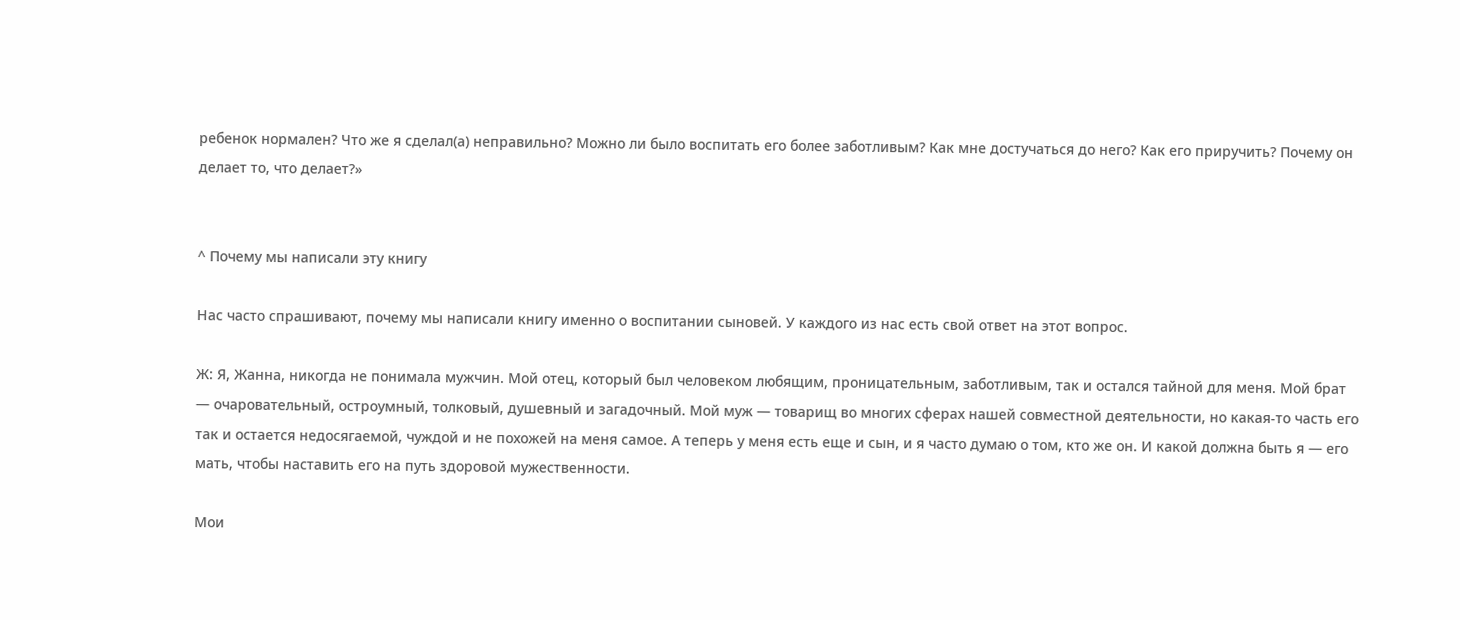ребенок нормален? Что же я сделал(а) неправильно? Можно ли было воспитать его более заботливым? Как мне достучаться до него? Как его приручить? Почему он делает то, что делает?»


^ Почему мы написали эту книгу

Нас часто спрашивают, почему мы написали книгу именно о воспитании сыновей. У каждого из нас есть свой ответ на этот вопрос.

Ж: Я, Жанна, никогда не понимала мужчин. Мой отец, который был человеком любящим, проницательным, заботливым, так и остался тайной для меня. Мой брат — очаровательный, остроумный, толковый, душевный и загадочный. Мой муж — товарищ во многих сферах нашей совместной деятельности, но какая-то часть его так и остается недосягаемой, чуждой и не похожей на меня самое. А теперь у меня есть еще и сын, и я часто думаю о том, кто же он. И какой должна быть я — его мать, чтобы наставить его на путь здоровой мужественности.

Мои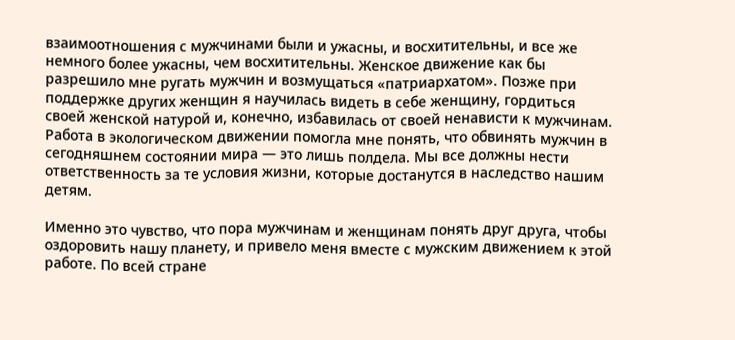взаимоотношения с мужчинами были и ужасны, и восхитительны, и все же немного более ужасны, чем восхитительны. Женское движение как бы разрешило мне ругать мужчин и возмущаться «патриархатом». Позже при поддержке других женщин я научилась видеть в себе женщину, гордиться своей женской натурой и, конечно, избавилась от своей ненависти к мужчинам. Работа в экологическом движении помогла мне понять, что обвинять мужчин в сегодняшнем состоянии мира — это лишь полдела. Мы все должны нести ответственность за те условия жизни, которые достанутся в наследство нашим детям.

Именно это чувство, что пора мужчинам и женщинам понять друг друга, чтобы оздоровить нашу планету, и привело меня вместе с мужским движением к этой работе. По всей стране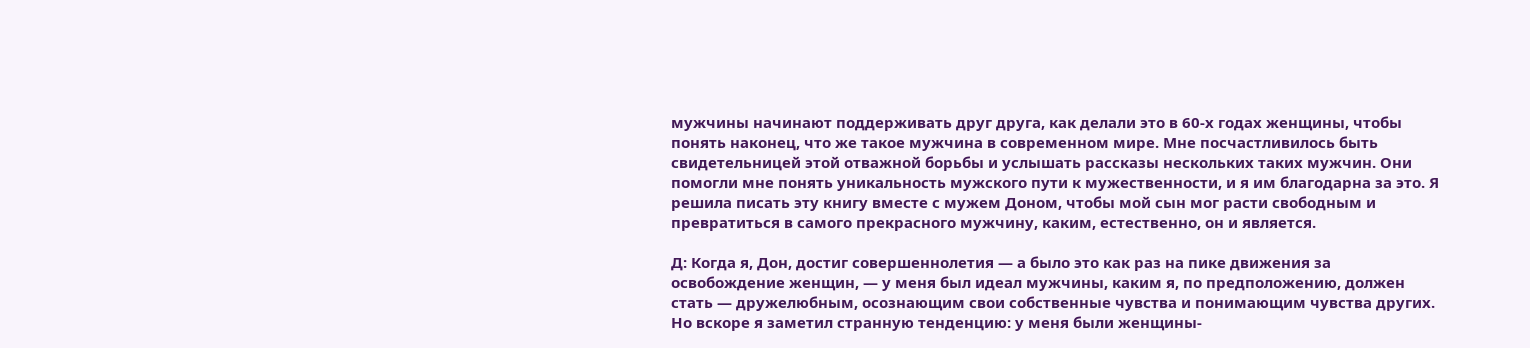мужчины начинают поддерживать друг друга, как делали это в 60-х годах женщины, чтобы понять наконец, что же такое мужчина в современном мире. Мне посчастливилось быть свидетельницей этой отважной борьбы и услышать рассказы нескольких таких мужчин. Они помогли мне понять уникальность мужского пути к мужественности, и я им благодарна за это. Я решила писать эту книгу вместе с мужем Доном, чтобы мой сын мог расти свободным и превратиться в самого прекрасного мужчину, каким, естественно, он и является.

Д: Когда я, Дон, достиг совершеннолетия — а было это как раз на пике движения за освобождение женщин, — у меня был идеал мужчины, каким я, по предположению, должен стать — дружелюбным, осознающим свои собственные чувства и понимающим чувства других. Но вскоре я заметил странную тенденцию: у меня были женщины-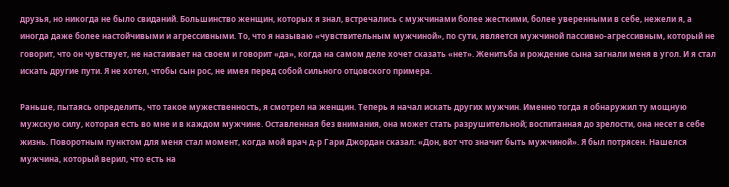друзья, но никогда не было свиданий. Большинство женщин, которых я знал, встречались с мужчинами более жесткими, более уверенными в себе, нежели я, а иногда даже более настойчивыми и агрессивными. То, что я называю «чувствительным мужчиной», по сути, является мужчиной пассивно-агрессивным, который не говорит, что он чувствует, не настаивает на своем и говорит «да», когда на самом деле хочет сказать «нет». Женитьба и рождение сына загнали меня в угол. И я стал искать другие пути. Я не хотел, чтобы сын рос, не имея перед собой сильного отцовского примера.

Раньше, пытаясь определить, что такое мужественность, я смотрел на женщин. Теперь я начал искать других мужчин. Именно тогда я обнаружил ту мощную мужскую силу, которая есть во мне и в каждом мужчине. Оставленная без внимания, она может стать разрушительной; воспитанная до зрелости, она несет в себе жизнь. Поворотным пунктом для меня стал момент, когда мой врач д-р Гари Джордан сказал: «Дон, вот что значит быть мужчиной». Я был потрясен. Нашелся мужчина, который верил, что есть на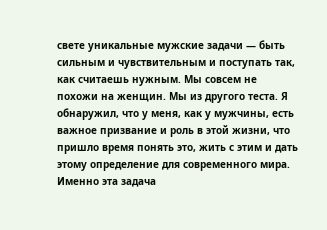свете уникальные мужские задачи — быть сильным и чувствительным и поступать так, как считаешь нужным. Мы совсем не похожи на женщин. Мы из другого теста. Я обнаружил, что у меня, как у мужчины, есть важное призвание и роль в этой жизни, что пришло время понять это, жить с этим и дать этому определение для современного мира. Именно эта задача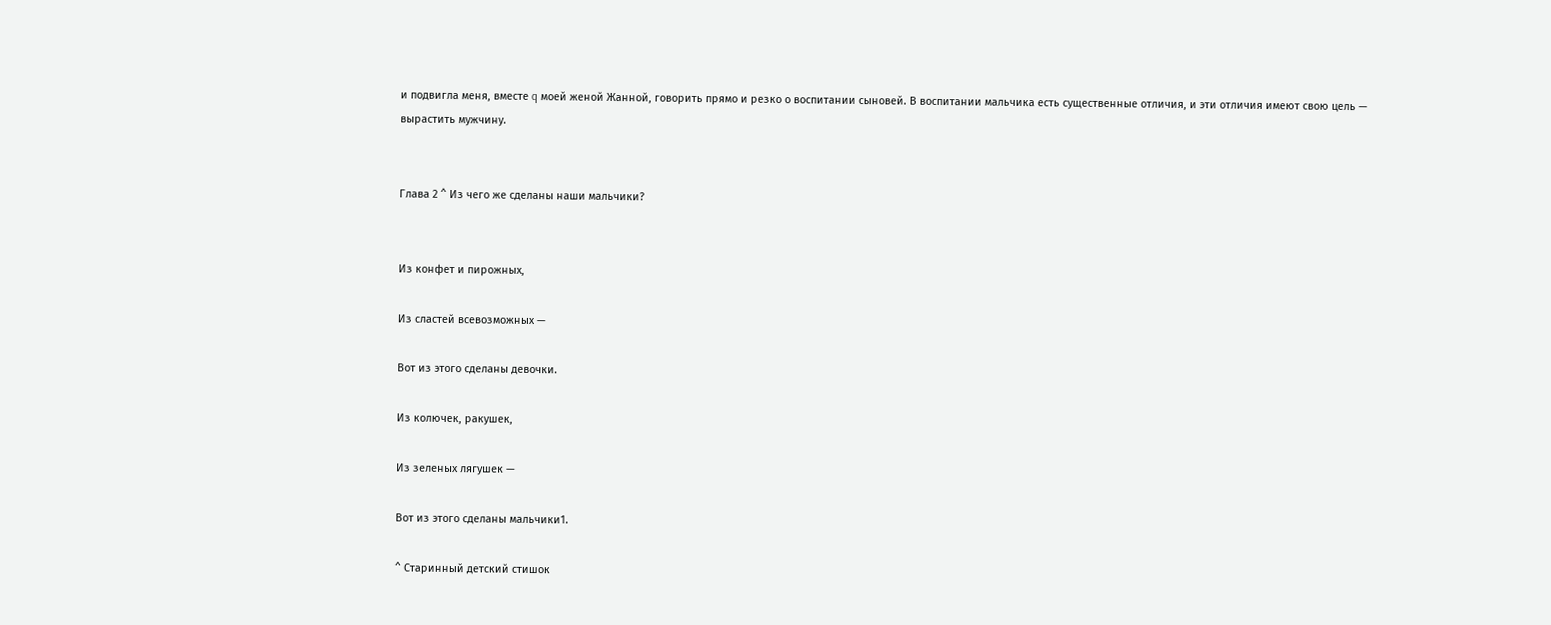и подвигла меня, вместе q моей женой Жанной, говорить прямо и резко о воспитании сыновей. В воспитании мальчика есть существенные отличия, и эти отличия имеют свою цель — вырастить мужчину.


Глава 2 ^ Из чего же сделаны наши мальчики?


Из конфет и пирожных,

Из сластей всевозможных —

Вот из этого сделаны девочки.

Из колючек, ракушек,

Из зеленых лягушек —

Вот из этого сделаны мальчики1.

^ Старинный детский стишок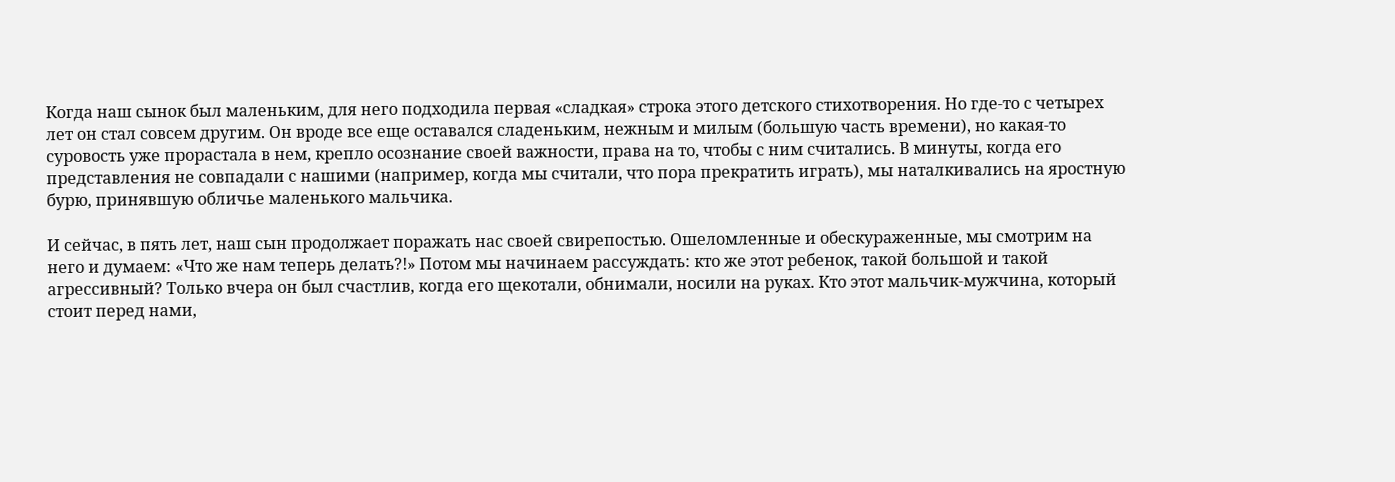Когда наш сынок был маленьким, для него подходила первая «сладкая» строка этого детского стихотворения. Но где-то с четырех лет он стал совсем другим. Он вроде все еще оставался сладеньким, нежным и милым (большую часть времени), но какая-то суровость уже прорастала в нем, крепло осознание своей важности, права на то, чтобы с ним считались. В минуты, когда его представления не совпадали с нашими (например, когда мы считали, что пора прекратить играть), мы наталкивались на яростную бурю, принявшую обличье маленького мальчика.

И сейчас, в пять лет, наш сын продолжает поражать нас своей свирепостью. Ошеломленные и обескураженные, мы смотрим на него и думаем: «Что же нам теперь делать?!» Потом мы начинаем рассуждать: кто же этот ребенок, такой большой и такой агрессивный? Только вчера он был счастлив, когда его щекотали, обнимали, носили на руках. Кто этот мальчик-мужчина, который стоит перед нами,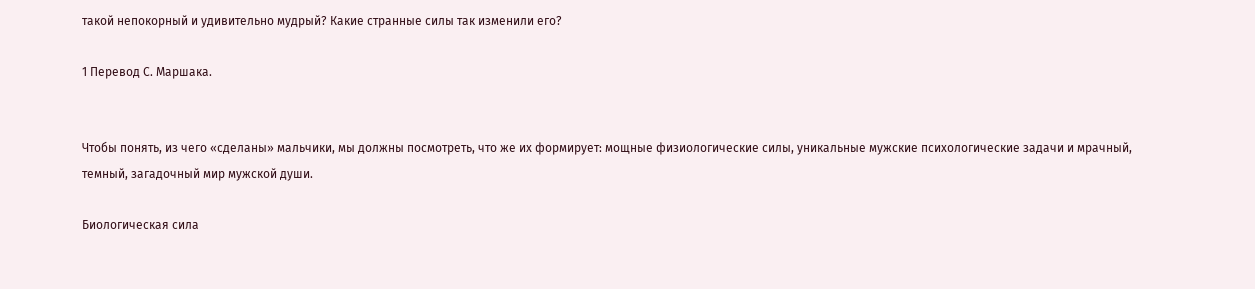такой непокорный и удивительно мудрый? Какие странные силы так изменили его?

1 Перевод С. Маршака.


Чтобы понять, из чего «сделаны» мальчики, мы должны посмотреть, что же их формирует: мощные физиологические силы, уникальные мужские психологические задачи и мрачный, темный, загадочный мир мужской души.

Биологическая сила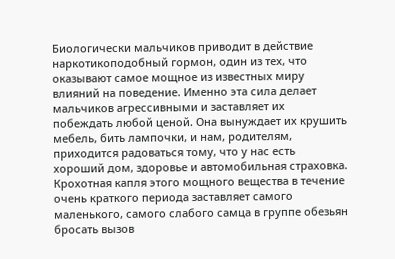Биологически мальчиков приводит в действие наркотикоподобный гормон, один из тех, что оказывают самое мощное из известных миру влияний на поведение. Именно эта сила делает мальчиков агрессивными и заставляет их побеждать любой ценой. Она вынуждает их крушить мебель, бить лампочки, и нам, родителям, приходится радоваться тому, что у нас есть хороший дом, здоровье и автомобильная страховка. Крохотная капля этого мощного вещества в течение очень краткого периода заставляет самого маленького, самого слабого самца в группе обезьян бросать вызов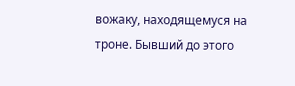вожаку, находящемуся на троне. Бывший до этого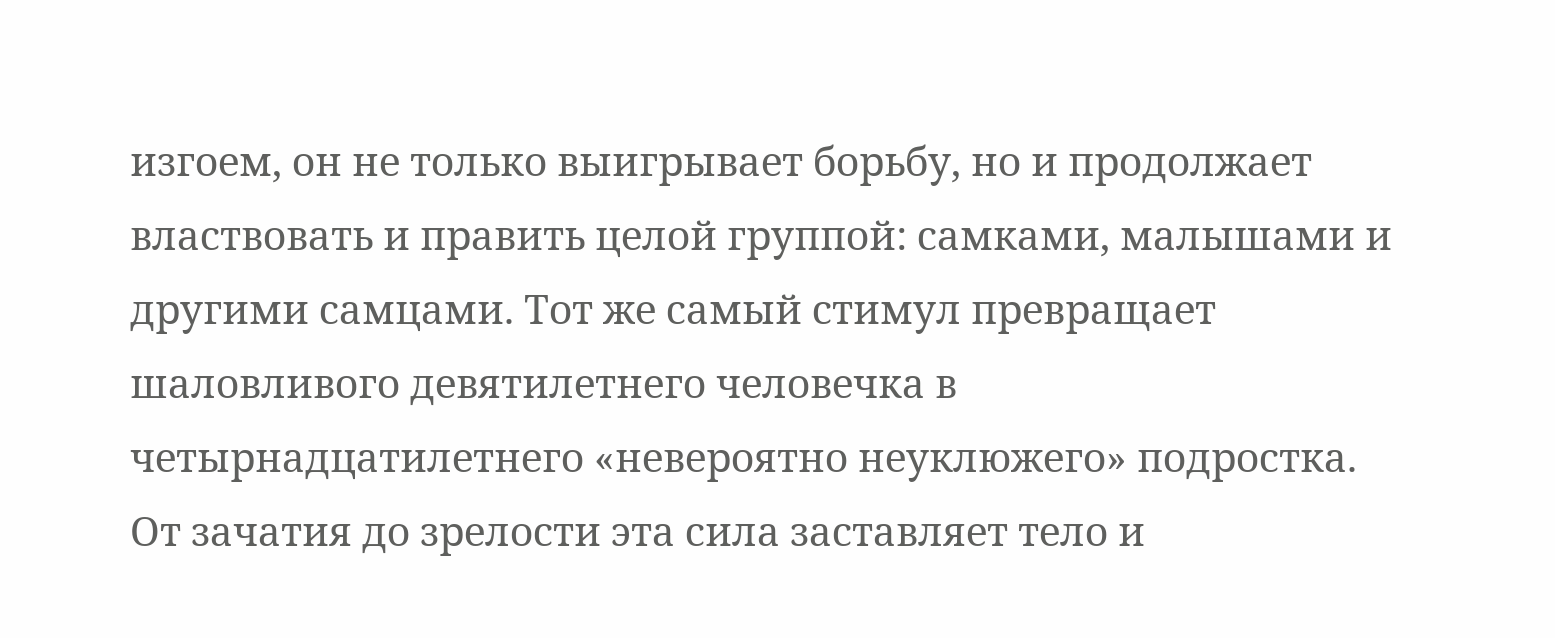изгоем, он не только выигрывает борьбу, но и продолжает властвовать и править целой группой: самками, малышами и другими самцами. Тот же самый стимул превращает шаловливого девятилетнего человечка в четырнадцатилетнего «невероятно неуклюжего» подростка. От зачатия до зрелости эта сила заставляет тело и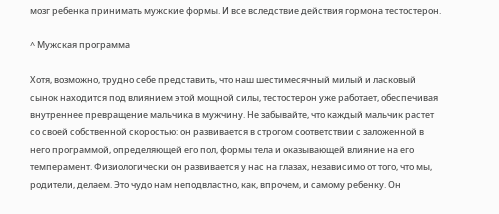мозг ребенка принимать мужские формы. И все вследствие действия гормона тестостерон.

^ Мужская программа

Хотя, возможно, трудно себе представить, что наш шестимесячный милый и ласковый сынок находится под влиянием этой мощной силы, тестостерон уже работает, обеспечивая внутреннее превращение мальчика в мужчину. Не забывайте, что каждый мальчик растет со своей собственной скоростью: он развивается в строгом соответствии с заложенной в него программой, определяющей его пол, формы тела и оказывающей влияние на его темперамент. Физиологически он развивается у нас на глазах, независимо от того, что мы, родители, делаем. Это чудо нам неподвластно, как, впрочем, и самому ребенку. Он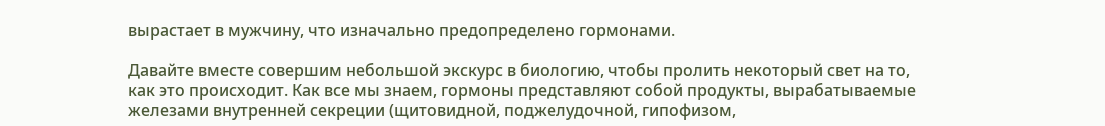вырастает в мужчину, что изначально предопределено гормонами.

Давайте вместе совершим небольшой экскурс в биологию, чтобы пролить некоторый свет на то, как это происходит. Как все мы знаем, гормоны представляют собой продукты, вырабатываемые железами внутренней секреции (щитовидной, поджелудочной, гипофизом,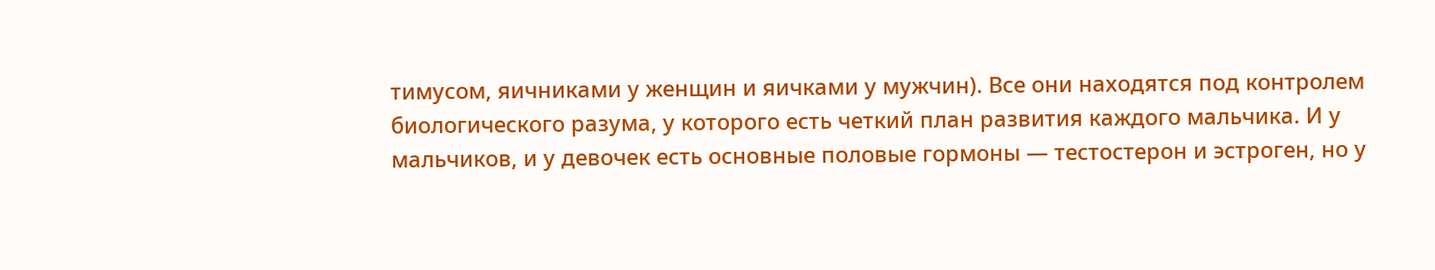тимусом, яичниками у женщин и яичками у мужчин). Все они находятся под контролем биологического разума, у которого есть четкий план развития каждого мальчика. И у мальчиков, и у девочек есть основные половые гормоны — тестостерон и эстроген, но у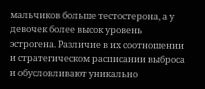мальчиков больше тестостерона, а у девочек более высок уровень эстрогена. Различие в их соотношении и стратегическом расписании выброса и обусловливают уникально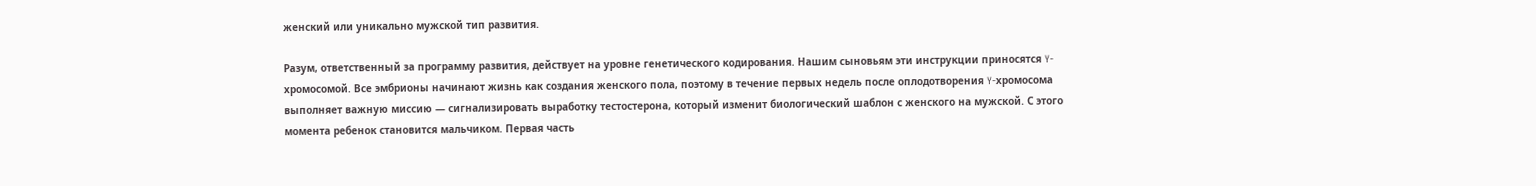женский или уникально мужской тип развития.

Разум, ответственный за программу развития, действует на уровне генетического кодирования. Нашим сыновьям эти инструкции приносятся Y-хромосомой. Все эмбрионы начинают жизнь как создания женского пола, поэтому в течение первых недель после оплодотворения Y-хромосома выполняет важную миссию — сигнализировать выработку тестостерона, который изменит биологический шаблон с женского на мужской. С этого момента ребенок становится мальчиком. Первая часть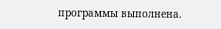программы выполнена.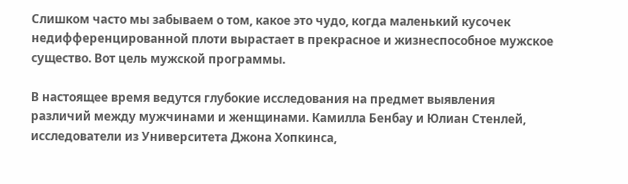Слишком часто мы забываем о том, какое это чудо, когда маленький кусочек недифференцированной плоти вырастает в прекрасное и жизнеспособное мужское существо. Вот цель мужской программы.

В настоящее время ведутся глубокие исследования на предмет выявления различий между мужчинами и женщинами. Камилла Бенбау и Юлиан Стенлей, исследователи из Университета Джона Хопкинса,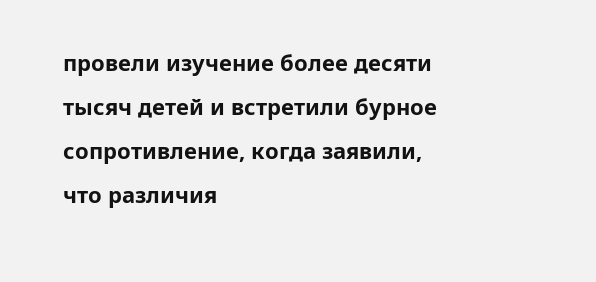провели изучение более десяти тысяч детей и встретили бурное сопротивление, когда заявили, что различия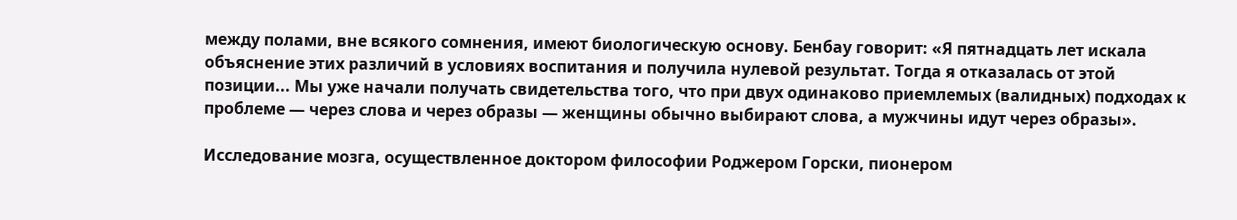между полами, вне всякого сомнения, имеют биологическую основу. Бенбау говорит: «Я пятнадцать лет искала объяснение этих различий в условиях воспитания и получила нулевой результат. Тогда я отказалась от этой позиции... Мы уже начали получать свидетельства того, что при двух одинаково приемлемых (валидных) подходах к проблеме — через слова и через образы — женщины обычно выбирают слова, а мужчины идут через образы».

Исследование мозга, осуществленное доктором философии Роджером Горски, пионером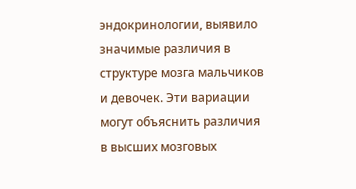эндокринологии, выявило значимые различия в структуре мозга мальчиков и девочек. Эти вариации могут объяснить различия в высших мозговых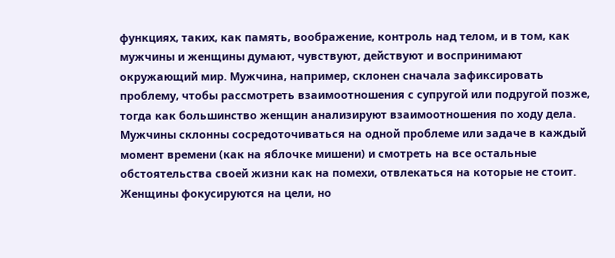функциях, таких, как память, воображение, контроль над телом, и в том, как мужчины и женщины думают, чувствуют, действуют и воспринимают окружающий мир. Мужчина, например, склонен сначала зафиксировать проблему, чтобы рассмотреть взаимоотношения с супругой или подругой позже, тогда как большинство женщин анализируют взаимоотношения по ходу дела. Мужчины склонны сосредоточиваться на одной проблеме или задаче в каждый момент времени (как на яблочке мишени) и смотреть на все остальные обстоятельства своей жизни как на помехи, отвлекаться на которые не стоит. Женщины фокусируются на цели, но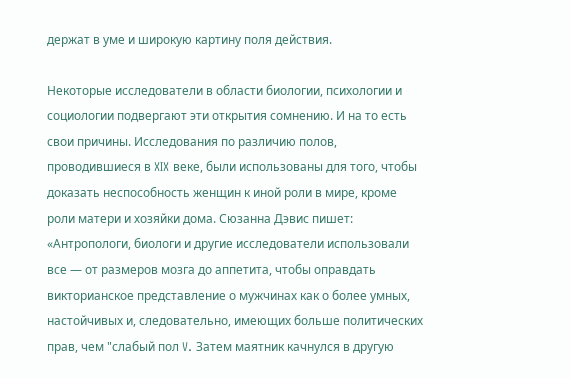держат в уме и широкую картину поля действия.

Некоторые исследователи в области биологии, психологии и социологии подвергают эти открытия сомнению. И на то есть свои причины. Исследования по различию полов, проводившиеся в XIX веке, были использованы для того, чтобы доказать неспособность женщин к иной роли в мире, кроме роли матери и хозяйки дома. Сюзанна Дэвис пишет: «Антропологи, биологи и другие исследователи использовали все — от размеров мозга до аппетита, чтобы оправдать викторианское представление о мужчинах как о более умных, настойчивых и, следовательно, имеющих больше политических прав, чем "слабый пол V. Затем маятник качнулся в другую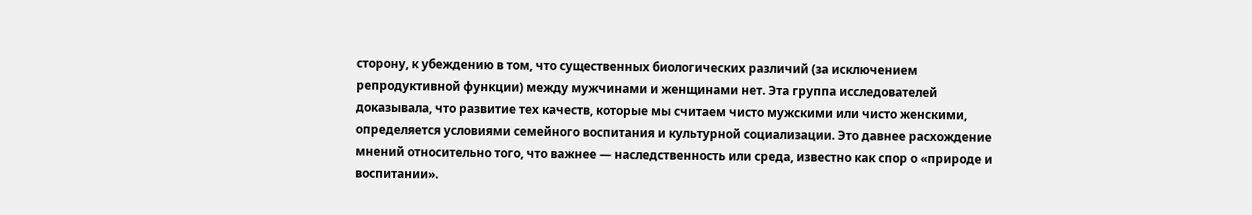сторону, к убеждению в том, что существенных биологических различий (за исключением репродуктивной функции) между мужчинами и женщинами нет. Эта группа исследователей доказывала, что развитие тех качеств, которые мы считаем чисто мужскими или чисто женскими, определяется условиями семейного воспитания и культурной социализации. Это давнее расхождение мнений относительно того, что важнее — наследственность или среда, известно как спор о «природе и воспитании».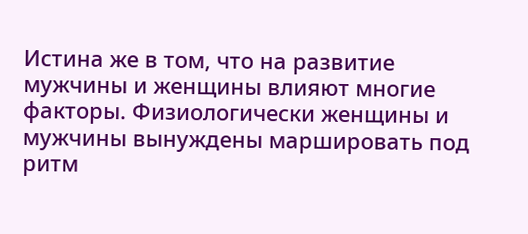Истина же в том, что на развитие мужчины и женщины влияют многие факторы. Физиологически женщины и мужчины вынуждены маршировать под ритм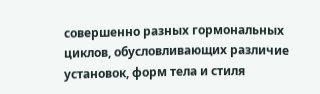совершенно разных гормональных циклов, обусловливающих различие установок, форм тела и стиля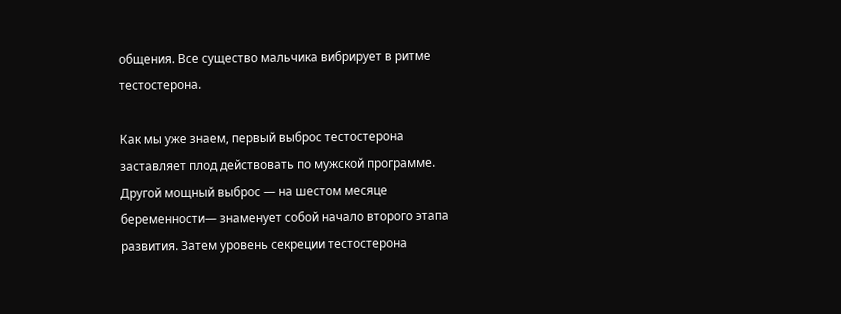общения. Все существо мальчика вибрирует в ритме тестостерона.

Как мы уже знаем, первый выброс тестостерона заставляет плод действовать по мужской программе. Другой мощный выброс — на шестом месяце беременности— знаменует собой начало второго этапа развития. Затем уровень секреции тестостерона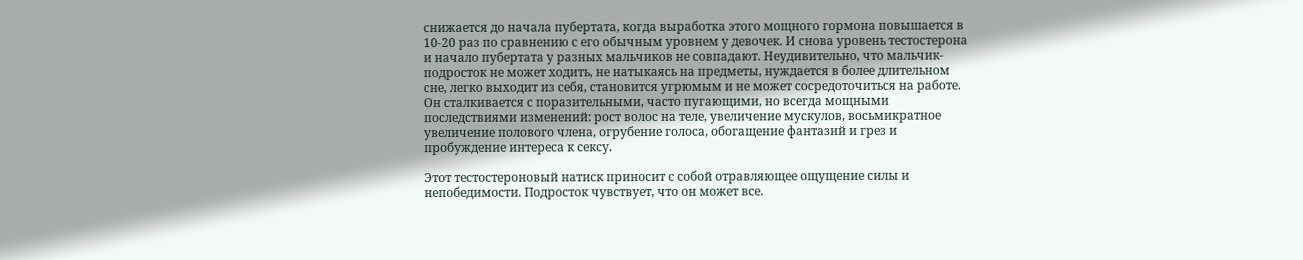снижается до начала пубертата, когда выработка этого мощного гормона повышается в 10-20 раз по сравнению с его обычным уровнем у девочек. И снова уровень тестостерона и начало пубертата у разных мальчиков не совпадают. Неудивительно, что мальчик-подросток не может ходить, не натыкаясь на предметы, нуждается в более длительном сне, легко выходит из себя, становится угрюмым и не может сосредоточиться на работе. Он сталкивается с поразительными, часто пугающими, но всегда мощными последствиями изменений: рост волос на теле, увеличение мускулов, восьмикратное увеличение полового члена, огрубение голоса, обогащение фантазий и грез и пробуждение интереса к сексу.

Этот тестостероновый натиск приносит с собой отравляющее ощущение силы и непобедимости. Подросток чувствует, что он может все.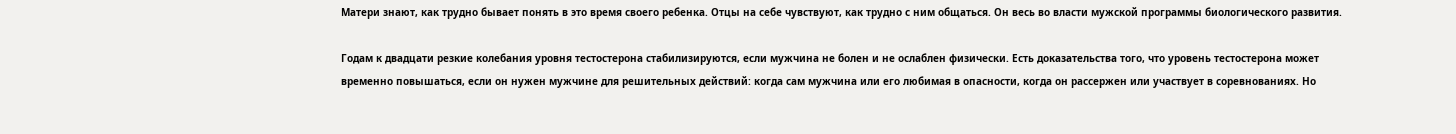Матери знают, как трудно бывает понять в это время своего ребенка. Отцы на себе чувствуют, как трудно с ним общаться. Он весь во власти мужской программы биологического развития.

Годам к двадцати резкие колебания уровня тестостерона стабилизируются, если мужчина не болен и не ослаблен физически. Есть доказательства того, что уровень тестостерона может временно повышаться, если он нужен мужчине для решительных действий: когда сам мужчина или его любимая в опасности, когда он рассержен или участвует в соревнованиях. Но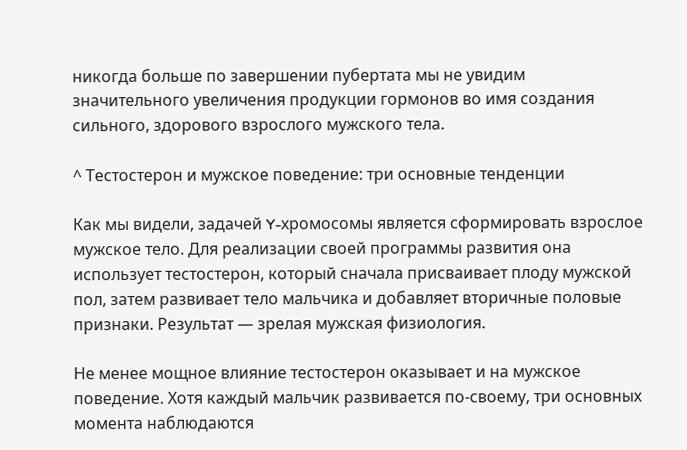никогда больше по завершении пубертата мы не увидим значительного увеличения продукции гормонов во имя создания сильного, здорового взрослого мужского тела.

^ Тестостерон и мужское поведение: три основные тенденции

Как мы видели, задачей Y-хромосомы является сформировать взрослое мужское тело. Для реализации своей программы развития она использует тестостерон, который сначала присваивает плоду мужской пол, затем развивает тело мальчика и добавляет вторичные половые признаки. Результат — зрелая мужская физиология.

Не менее мощное влияние тестостерон оказывает и на мужское поведение. Хотя каждый мальчик развивается по-своему, три основных момента наблюдаются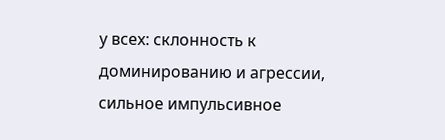у всех: склонность к доминированию и агрессии, сильное импульсивное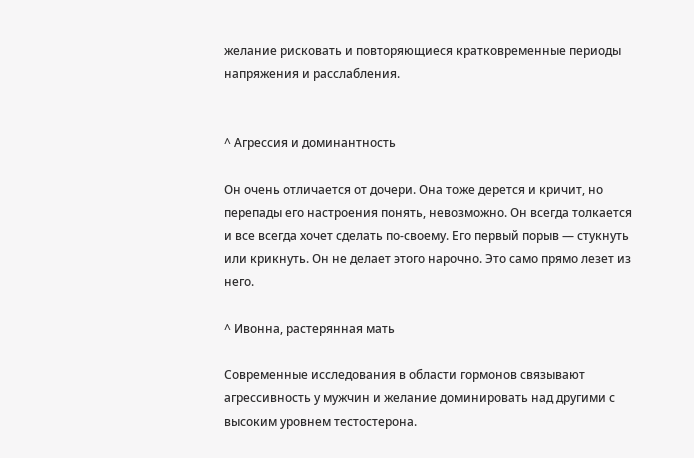желание рисковать и повторяющиеся кратковременные периоды напряжения и расслабления.


^ Агрессия и доминантность

Он очень отличается от дочери. Она тоже дерется и кричит, но перепады его настроения понять, невозможно. Он всегда толкается и все всегда хочет сделать по-своему. Его первый порыв — стукнуть или крикнуть. Он не делает этого нарочно. Это само прямо лезет из него.

^ Ивонна, растерянная мать

Современные исследования в области гормонов связывают агрессивность у мужчин и желание доминировать над другими с высоким уровнем тестостерона.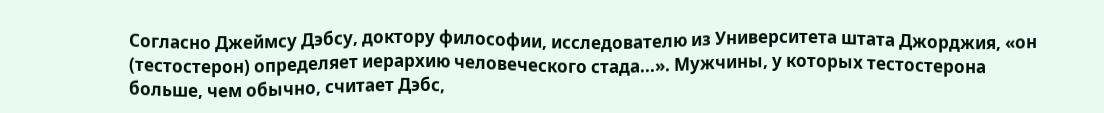Согласно Джеймсу Дэбсу, доктору философии, исследователю из Университета штата Джорджия, «он (тестостерон) определяет иерархию человеческого стада...». Мужчины, у которых тестостерона больше, чем обычно, считает Дэбс,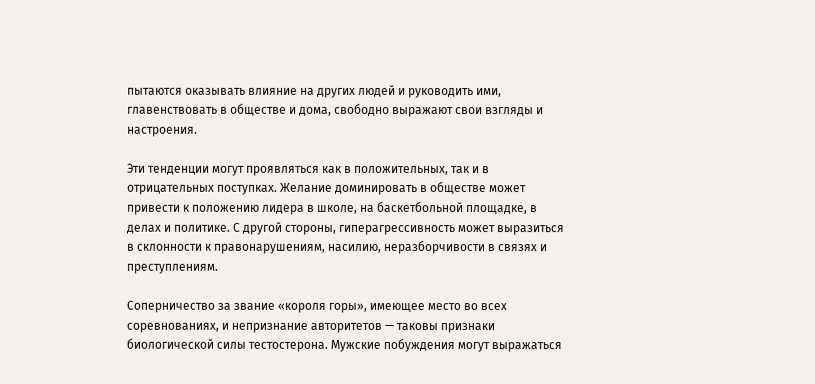пытаются оказывать влияние на других людей и руководить ими, главенствовать в обществе и дома, свободно выражают свои взгляды и настроения.

Эти тенденции могут проявляться как в положительных, так и в отрицательных поступках. Желание доминировать в обществе может привести к положению лидера в школе, на баскетбольной площадке, в делах и политике. С другой стороны, гиперагрессивность может выразиться в склонности к правонарушениям, насилию, неразборчивости в связях и преступлениям.

Соперничество за звание «короля горы», имеющее место во всех соревнованиях, и непризнание авторитетов — таковы признаки биологической силы тестостерона. Мужские побуждения могут выражаться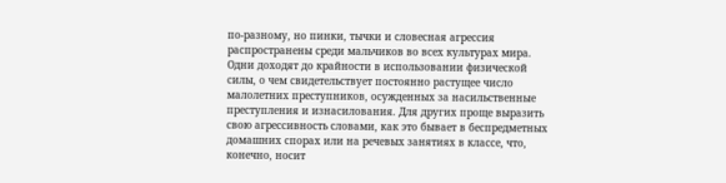по-разному, но пинки, тычки и словесная агрессия распространены среди мальчиков во всех культурах мира. Одни доходят до крайности в использовании физической силы, о чем свидетельствует постоянно растущее число малолетних преступников, осужденных за насильственные преступления и изнасилования. Для других проще выразить свою агрессивность словами, как это бывает в беспредметных домашних спорах или на речевых занятиях в классе, что, конечно, носит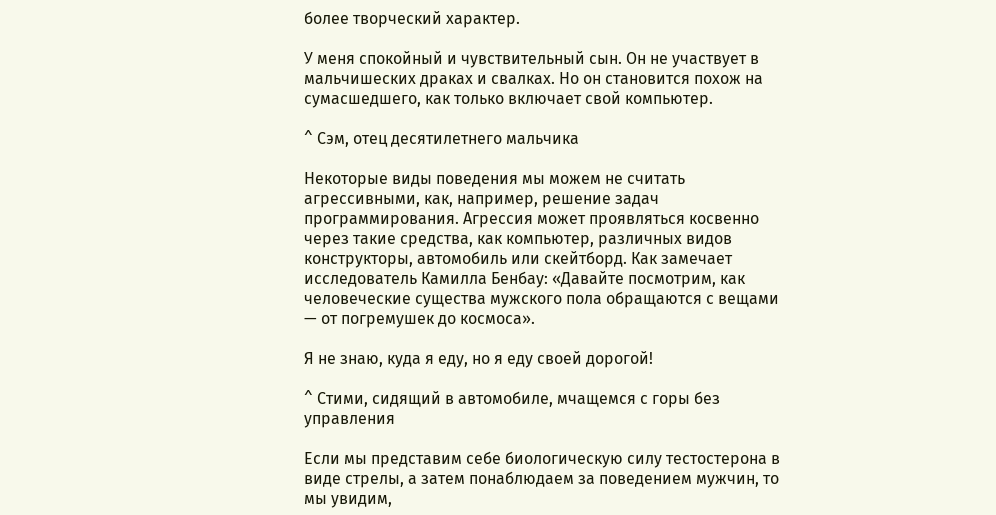более творческий характер.

У меня спокойный и чувствительный сын. Он не участвует в мальчишеских драках и свалках. Но он становится похож на сумасшедшего, как только включает свой компьютер.

^ Сэм, отец десятилетнего мальчика

Некоторые виды поведения мы можем не считать агрессивными, как, например, решение задач программирования. Агрессия может проявляться косвенно через такие средства, как компьютер, различных видов конструкторы, автомобиль или скейтборд. Как замечает исследователь Камилла Бенбау: «Давайте посмотрим, как человеческие существа мужского пола обращаются с вещами — от погремушек до космоса».

Я не знаю, куда я еду, но я еду своей дорогой!

^ Стими, сидящий в автомобиле, мчащемся с горы без управления

Если мы представим себе биологическую силу тестостерона в виде стрелы, а затем понаблюдаем за поведением мужчин, то мы увидим,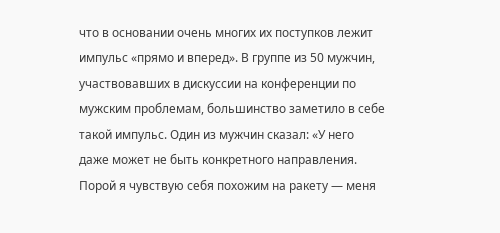что в основании очень многих их поступков лежит импульс «прямо и вперед». В группе из 50 мужчин, участвовавших в дискуссии на конференции по мужским проблемам, большинство заметило в себе такой импульс. Один из мужчин сказал: «У него даже может не быть конкретного направления. Порой я чувствую себя похожим на ракету — меня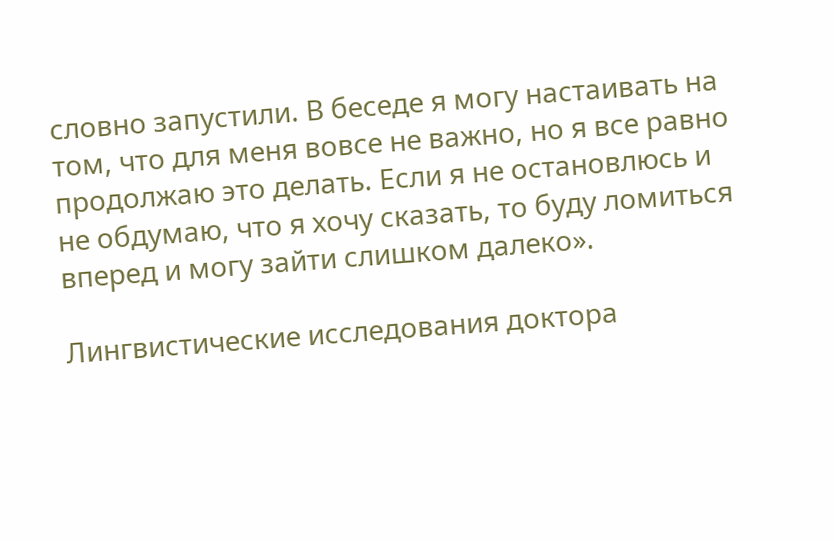словно запустили. В беседе я могу настаивать на том, что для меня вовсе не важно, но я все равно продолжаю это делать. Если я не остановлюсь и не обдумаю, что я хочу сказать, то буду ломиться вперед и могу зайти слишком далеко».

Лингвистические исследования доктора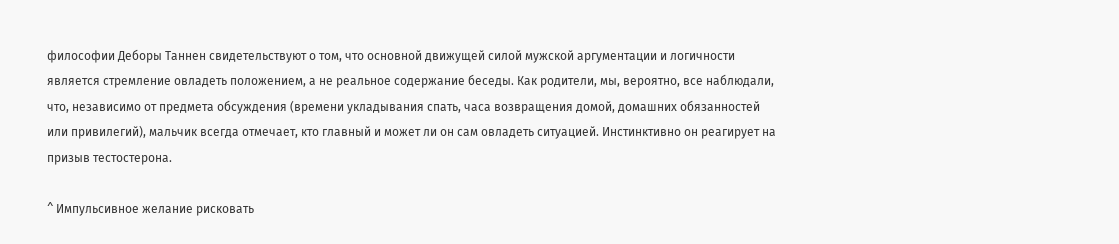философии Деборы Таннен свидетельствуют о том, что основной движущей силой мужской аргументации и логичности является стремление овладеть положением, а не реальное содержание беседы. Как родители, мы, вероятно, все наблюдали, что, независимо от предмета обсуждения (времени укладывания спать, часа возвращения домой, домашних обязанностей или привилегий), мальчик всегда отмечает, кто главный и может ли он сам овладеть ситуацией. Инстинктивно он реагирует на призыв тестостерона.

^ Импульсивное желание рисковать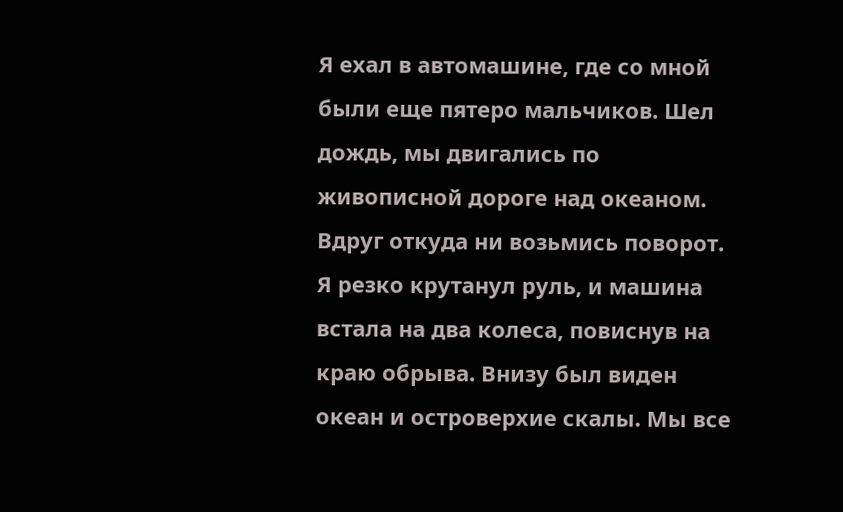Я ехал в автомашине, где со мной были еще пятеро мальчиков. Шел дождь, мы двигались по живописной дороге над океаном. Вдруг откуда ни возьмись поворот. Я резко крутанул руль, и машина встала на два колеса, повиснув на краю обрыва. Внизу был виден океан и островерхие скалы. Мы все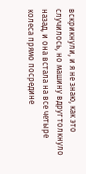вскрикнули, и я не знаю, как это случилось, но машину вдруг толкнуло назад, и она встала на все четыре колеса прямо посредине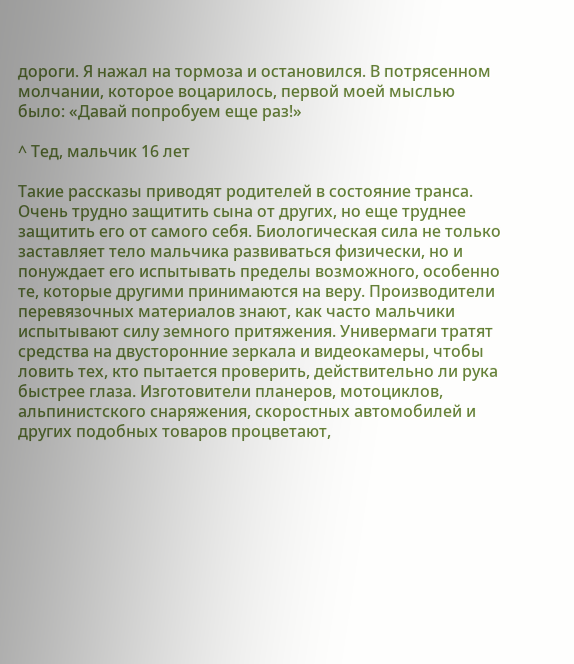дороги. Я нажал на тормоза и остановился. В потрясенном молчании, которое воцарилось, первой моей мыслью было: «Давай попробуем еще раз!»

^ Тед, мальчик 16 лет

Такие рассказы приводят родителей в состояние транса. Очень трудно защитить сына от других, но еще труднее защитить его от самого себя. Биологическая сила не только заставляет тело мальчика развиваться физически, но и понуждает его испытывать пределы возможного, особенно те, которые другими принимаются на веру. Производители перевязочных материалов знают, как часто мальчики испытывают силу земного притяжения. Универмаги тратят средства на двусторонние зеркала и видеокамеры, чтобы ловить тех, кто пытается проверить, действительно ли рука быстрее глаза. Изготовители планеров, мотоциклов, альпинистского снаряжения, скоростных автомобилей и других подобных товаров процветают,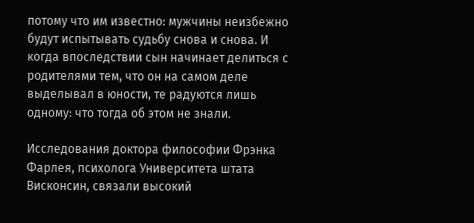потому что им известно: мужчины неизбежно будут испытывать судьбу снова и снова. И когда впоследствии сын начинает делиться с родителями тем, что он на самом деле выделывал в юности, те радуются лишь одному: что тогда об этом не знали.

Исследования доктора философии Фрэнка Фарлея, психолога Университета штата Висконсин, связали высокий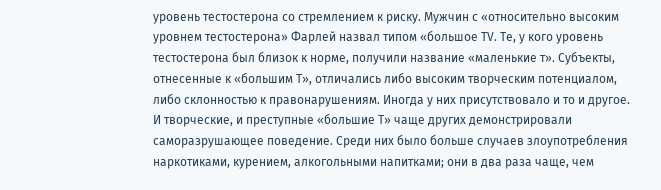уровень тестостерона со стремлением к риску. Мужчин с «относительно высоким уровнем тестостерона» Фарлей назвал типом «большое TV. Те, у кого уровень тестостерона был близок к норме, получили название «маленькие т». Субъекты, отнесенные к «большим Т», отличались либо высоким творческим потенциалом, либо склонностью к правонарушениям. Иногда у них присутствовало и то и другое. И творческие, и преступные «большие Т» чаще других демонстрировали саморазрушающее поведение. Среди них было больше случаев злоупотребления наркотиками, курением, алкогольными напитками; они в два раза чаще, чем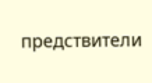предствители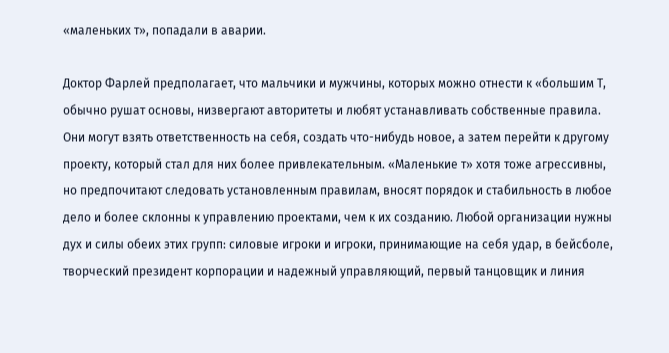«маленьких т», попадали в аварии.

Доктор Фарлей предполагает, что мальчики и мужчины, которых можно отнести к «большим Т, обычно рушат основы, низвергают авторитеты и любят устанавливать собственные правила. Они могут взять ответственность на себя, создать что-нибудь новое, а затем перейти к другому проекту, который стал для них более привлекательным. «Маленькие т» хотя тоже агрессивны, но предпочитают следовать установленным правилам, вносят порядок и стабильность в любое дело и более склонны к управлению проектами, чем к их созданию. Любой организации нужны дух и силы обеих этих групп: силовые игроки и игроки, принимающие на себя удар, в бейсболе, творческий президент корпорации и надежный управляющий, первый танцовщик и линия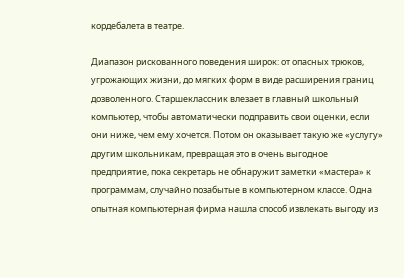кордебалета в театре.

Диапазон рискованного поведения широк: от опасных трюков, угрожающих жизни, до мягких форм в виде расширения границ дозволенного. Старшеклассник влезает в главный школьный компьютер, чтобы автоматически подправить свои оценки, если они ниже, чем ему хочется. Потом он оказывает такую же «услугу» другим школьникам, превращая это в очень выгодное предприятие, пока секретарь не обнаружит заметки «мастера» к программам, случайно позабытые в компьютерном классе. Одна опытная компьютерная фирма нашла способ извлекать выгоду из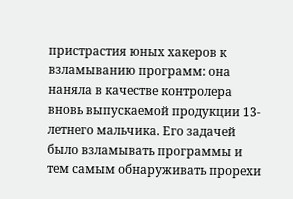пристрастия юных хакеров к взламыванию программ: она наняла в качестве контролера вновь выпускаемой продукции 13-летнего мальчика. Его задачей было взламывать программы и тем самым обнаруживать прорехи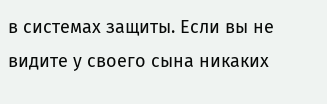в системах защиты. Если вы не видите у своего сына никаких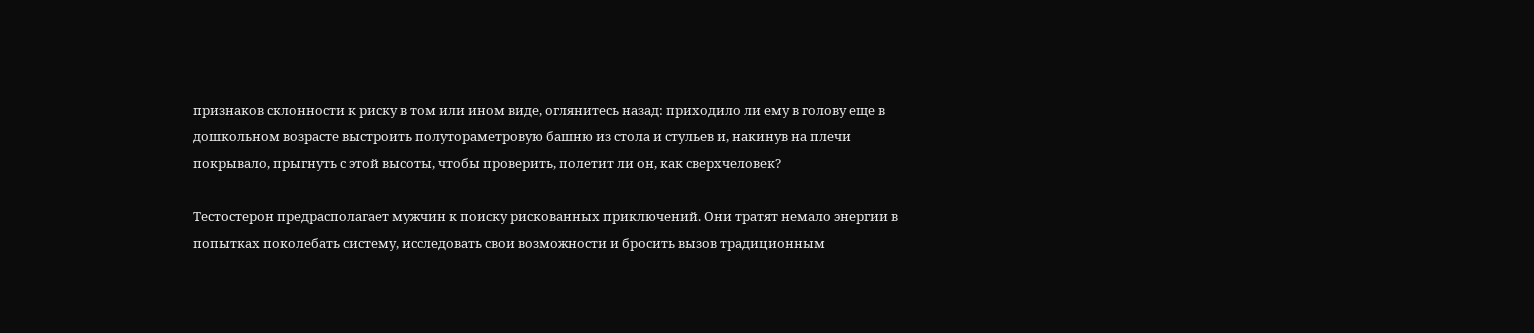признаков склонности к риску в том или ином виде, оглянитесь назад: приходило ли ему в голову еще в дошкольном возрасте выстроить полутораметровую башню из стола и стульев и, накинув на плечи покрывало, прыгнуть с этой высоты, чтобы проверить, полетит ли он, как сверхчеловек?

Тестостерон предрасполагает мужчин к поиску рискованных приключений. Они тратят немало энергии в попытках поколебать систему, исследовать свои возможности и бросить вызов традиционным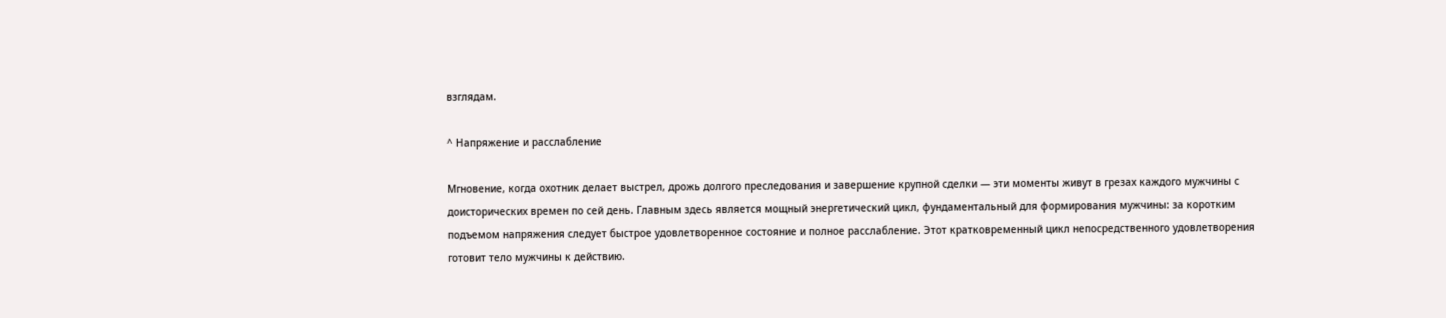взглядам.

^ Напряжение и расслабление

Мгновение, когда охотник делает выстрел, дрожь долгого преследования и завершение крупной сделки — эти моменты живут в грезах каждого мужчины с доисторических времен по сей день. Главным здесь является мощный энергетический цикл, фундаментальный для формирования мужчины: за коротким подъемом напряжения следует быстрое удовлетворенное состояние и полное расслабление. Этот кратковременный цикл непосредственного удовлетворения готовит тело мужчины к действию.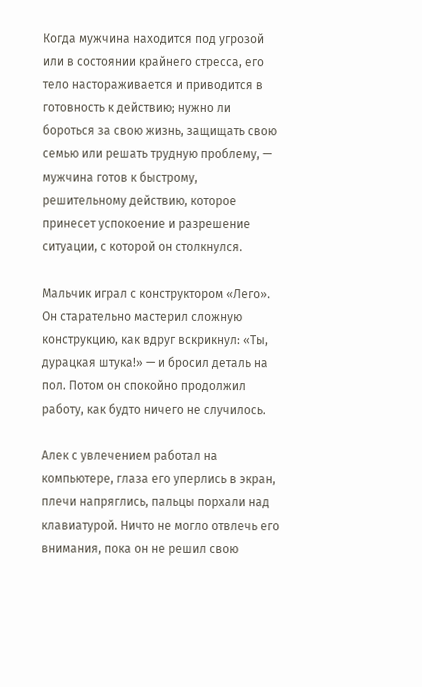Когда мужчина находится под угрозой или в состоянии крайнего стресса, его тело настораживается и приводится в готовность к действию; нужно ли бороться за свою жизнь, защищать свою семью или решать трудную проблему, — мужчина готов к быстрому, решительному действию, которое принесет успокоение и разрешение ситуации, с которой он столкнулся.

Мальчик играл с конструктором «Лего». Он старательно мастерил сложную конструкцию, как вдруг вскрикнул: «Ты, дурацкая штука!» — и бросил деталь на пол. Потом он спокойно продолжил работу, как будто ничего не случилось.

Алек с увлечением работал на компьютере, глаза его уперлись в экран, плечи напряглись, пальцы порхали над клавиатурой. Ничто не могло отвлечь его внимания, пока он не решил свою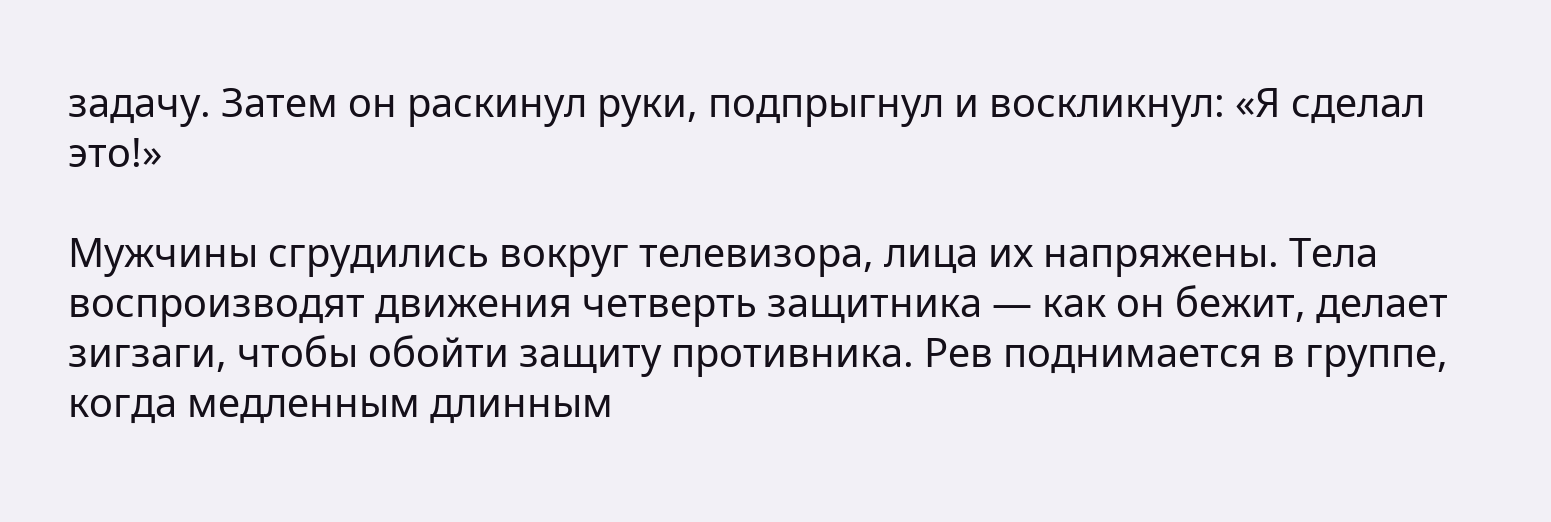задачу. Затем он раскинул руки, подпрыгнул и воскликнул: «Я сделал это!»

Мужчины сгрудились вокруг телевизора, лица их напряжены. Тела воспроизводят движения четверть защитника — как он бежит, делает зигзаги, чтобы обойти защиту противника. Рев поднимается в группе, когда медленным длинным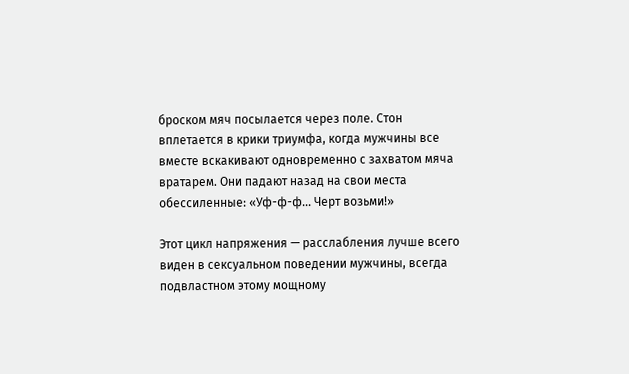броском мяч посылается через поле. Стон вплетается в крики триумфа, когда мужчины все вместе вскакивают одновременно с захватом мяча вратарем. Они падают назад на свои места обессиленные: «Уф-ф-ф... Черт возьми!»

Этот цикл напряжения — расслабления лучше всего виден в сексуальном поведении мужчины, всегда подвластном этому мощному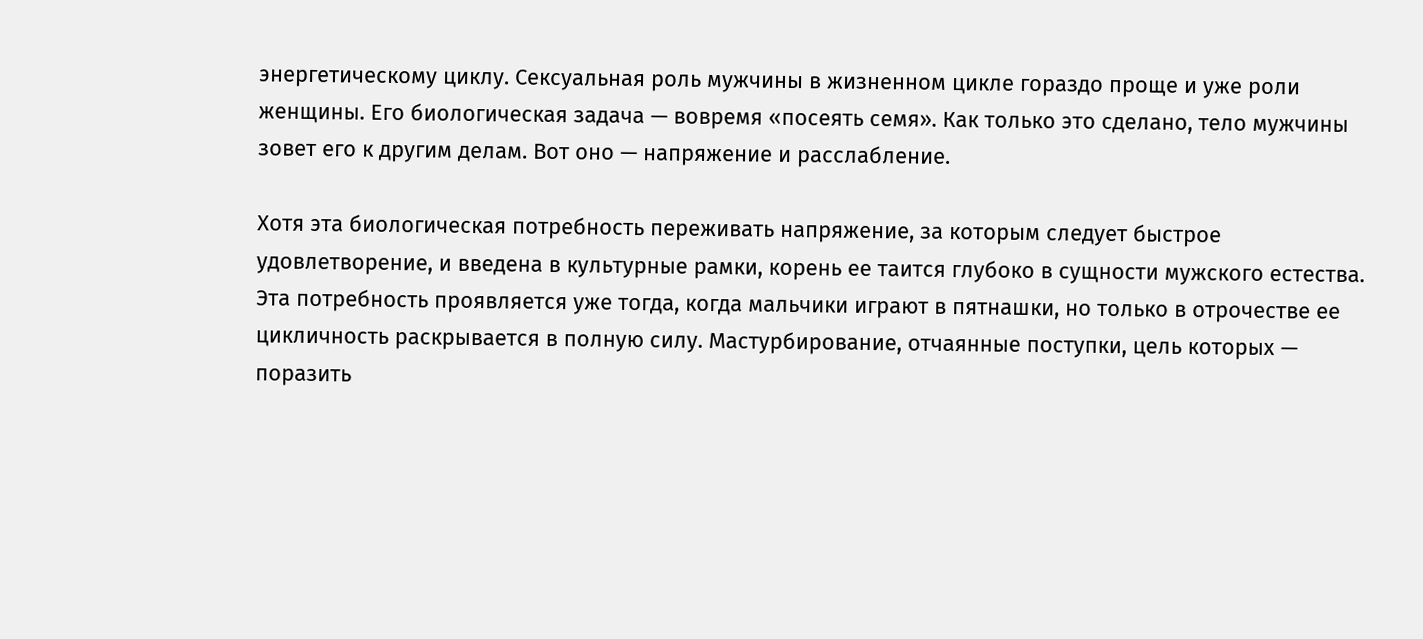энергетическому циклу. Сексуальная роль мужчины в жизненном цикле гораздо проще и уже роли женщины. Его биологическая задача — вовремя «посеять семя». Как только это сделано, тело мужчины зовет его к другим делам. Вот оно — напряжение и расслабление.

Хотя эта биологическая потребность переживать напряжение, за которым следует быстрое удовлетворение, и введена в культурные рамки, корень ее таится глубоко в сущности мужского естества. Эта потребность проявляется уже тогда, когда мальчики играют в пятнашки, но только в отрочестве ее цикличность раскрывается в полную силу. Мастурбирование, отчаянные поступки, цель которых — поразить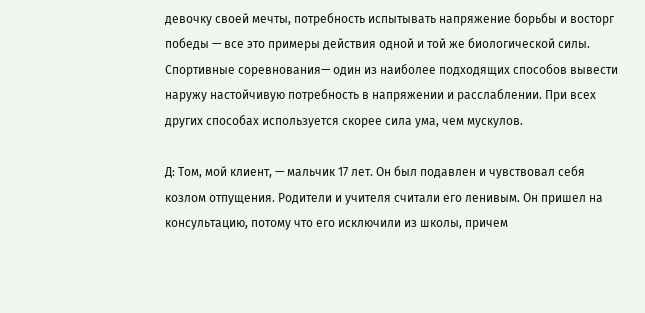девочку своей мечты, потребность испытывать напряжение борьбы и восторг победы — все это примеры действия одной и той же биологической силы. Спортивные соревнования— один из наиболее подходящих способов вывести наружу настойчивую потребность в напряжении и расслаблении. При всех других способах используется скорее сила ума, чем мускулов.

Д: Том, мой клиент, — мальчик 17 лет. Он был подавлен и чувствовал себя козлом отпущения. Родители и учителя считали его ленивым. Он пришел на консультацию, потому что его исключили из школы, причем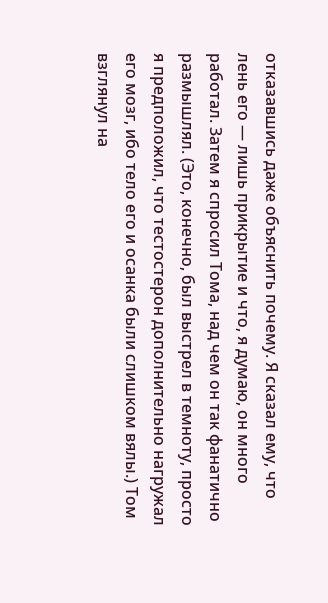отказавшись даже объяснить почему. Я сказал ему, что лень его — лишь прикрытие и что, я думаю, он много работал. Затем я спросил Тома, над чем он так фанатично размышлял. (Это, конечно, был выстрел в темноту, просто я предположил, что тестостерон дополнительно нагружал его мозг, ибо тело его и осанка были слишком вялы.) Том взглянул на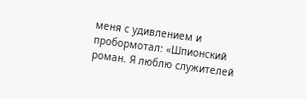меня с удивлением и пробормотал: «Шпионский роман. Я люблю служителей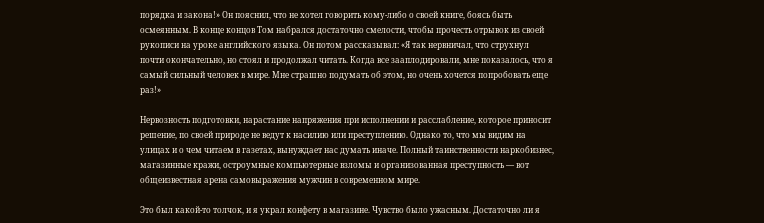порядка и закона!» Он пояснил, что не хотел говорить кому-либо о своей книге, боясь быть осмеянным. В конце концов Том набрался достаточно смелости, чтобы прочесть отрывок из своей рукописи на уроке английского языка. Он потом рассказывал: «Я так нервничал, что струхнул почти окончательно, но стоял и продолжал читать. Когда все зааплодировали, мне показалось, что я самый сильный человек в мире. Мне страшно подумать об этом, но очень хочется попробовать еще раз!»

Нервозность подготовки, нарастание напряжения при исполнении и расслабление, которое приносит решение, по своей природе не ведут к насилию или преступлению. Однако то, что мы видим на улицах и о чем читаем в газетах, вынуждает нас думать иначе. Полный таинственности наркобизнес, магазинные кражи, остроумные компьютерные взломы и организованная преступность — вот общеизвестная арена самовыражения мужчин в современном мире.

Это был какой-то толчок, и я украл конфету в магазине. Чувство было ужасным. Достаточно ли я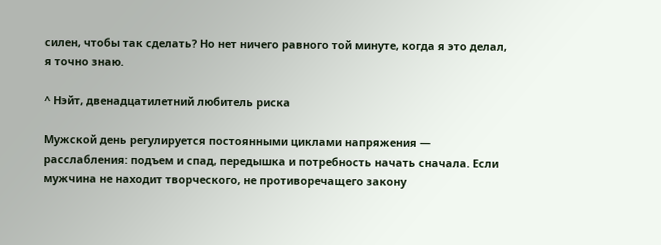силен, чтобы так сделать? Но нет ничего равного той минуте, когда я это делал, я точно знаю.

^ Нэйт, двенадцатилетний любитель риска

Мужской день регулируется постоянными циклами напряжения — расслабления: подъем и спад, передышка и потребность начать сначала. Если мужчина не находит творческого, не противоречащего закону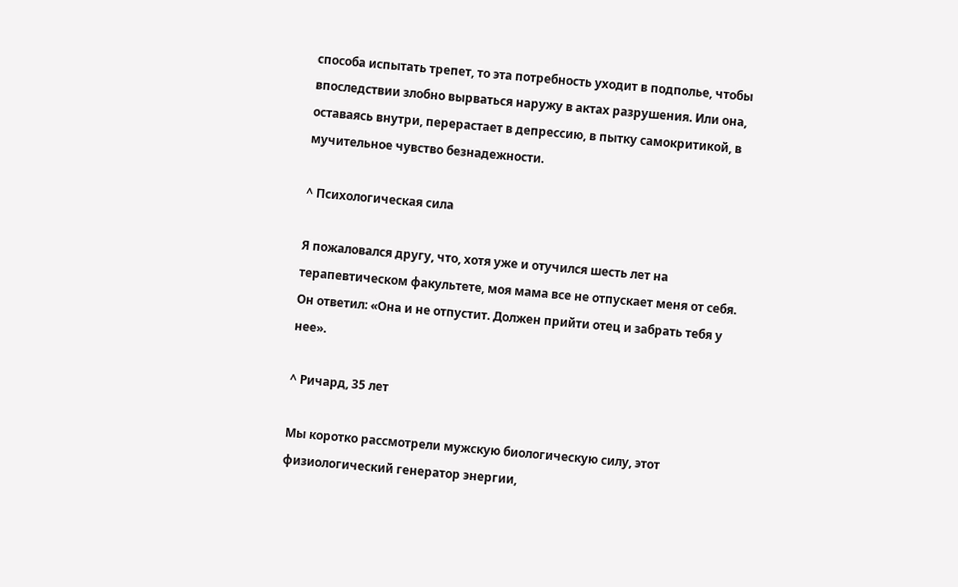способа испытать трепет, то эта потребность уходит в подполье, чтобы впоследствии злобно вырваться наружу в актах разрушения. Или она, оставаясь внутри, перерастает в депрессию, в пытку самокритикой, в мучительное чувство безнадежности.

^ Психологическая сила

Я пожаловался другу, что, хотя уже и отучился шесть лет на терапевтическом факультете, моя мама все не отпускает меня от себя. Он ответил: «Она и не отпустит. Должен прийти отец и забрать тебя у нее».

^ Ричард, 35 лет

Мы коротко рассмотрели мужскую биологическую силу, этот физиологический генератор энергии,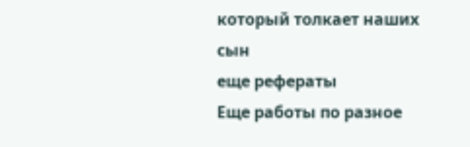который толкает наших сын
еще рефераты
Еще работы по разное